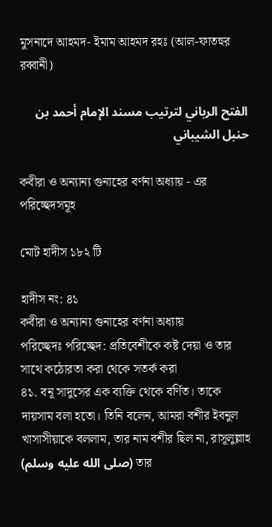মুসনাদে আহমদ- ইমাম আহমদ রহঃ (আল-ফাতহুর রব্বানী)

الفتح الرباني لترتيب مسند الإمام أحمد بن حنبل الشيباني

কবীরা ও অন্যান্য গুনাহের বর্ণনা অধ্যায় - এর পরিচ্ছেদসমূহ

মোট হাদীস ১৮২ টি

হাদীস নং: ৪১
কবীরা ও অন্যান্য গুনাহের বর্ণনা অধ্যায়
পরিচ্ছেদঃ পরিচ্ছেদ: প্রতিবেশীকে কষ্ট দেয়া ও তার সাথে কঠোরতা করা থেকে সতর্ক করা
৪১. বনূ সাদুসের এক ব্যক্তি থেকে বর্ণিত। তাকে দায়সাম বলা হতো। তিনি বলেন, আমরা বশীর ইবনুল খাসাসীয়াকে বললাম, তার নাম বশীর ছিল না, রাসূলুল্লাহ (صلى الله عليه وسلم) তার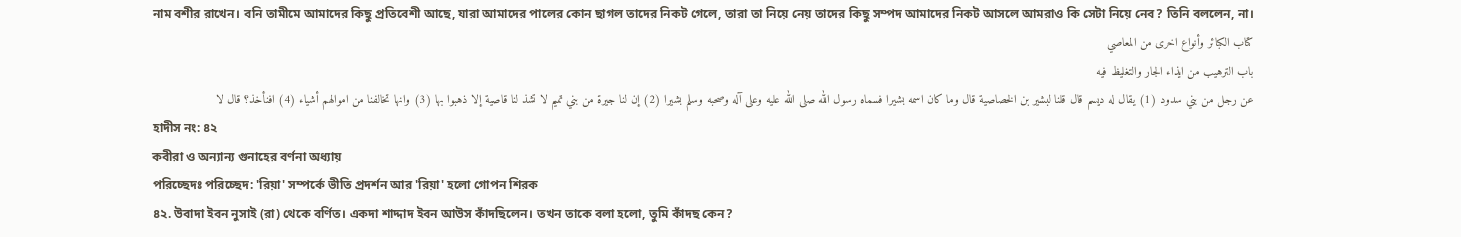নাম বশীর রাখেন। বনি তামীমে আমাদের কিছু প্রতিবেশী আছে, যারা আমাদের পালের কোন ছাগল তাদের নিকট গেলে, তারা তা নিয়ে নেয় তাদের কিছু সম্পদ আমাদের নিকট আসলে আমরাও কি সেটা নিয়ে নেব? তিনি বললেন, না।
كتاب الكبائر وأنواع اخرى من المعاصي
باب الترهيب من ايذاء الجار والتغليظ فيه
عن رجل من بني سدود (1) يقال له ديسم قال قلنا لبشير بن الخصاصية قال وما كان اسمه بشيرا فسماه رسول الله صلى الله عليه وعلى آله وصحبه وسلم بشيرا (2) إن لنا جيرة من بني تميم لا تشذ لنا قاصية إلا ذهبوا بها (3) وانها تخالفنا من اموالهم أشياء (4) افنأخذ؟ قال لا
হাদীস নং: ৪২
কবীরা ও অন্যান্য গুনাহের বর্ণনা অধ্যায়
পরিচ্ছেদঃ পরিচ্ছেদ: 'রিয়া' সম্পর্কে ভীতি প্রদর্শন আর 'রিয়া' হলো গোপন শিরক
৪২. উবাদা ইবন নুসাই (রা) থেকে বর্ণিত। একদা শাদ্দাদ ইবন আউস কাঁদছিলেন। তখন তাকে বলা হলো, তুমি কাঁদছ কেন?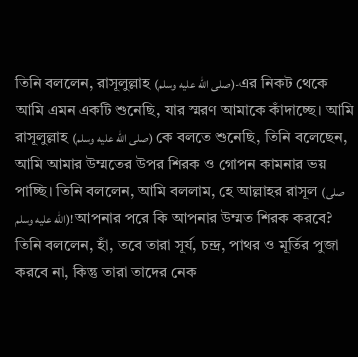তিনি বললেন, রাসূলুল্লাহ (صلى الله عليه وسلم)-এর নিকট থেকে আমি এমন একটি শুনেছি, যার স্মরণ আমাকে কাঁদাচ্ছে। আমি রাসূলুল্লাহ (صلى الله عليه وسلم) কে বলতে শুনেছি, তিনি বলেছেন, আমি আমার উম্মতের উপর শিরক ও গোপন কামনার ভয় পাচ্ছি। তিনি বললেন, আমি বললাম, হে আল্লাহর রাসূল (صلى الله عليه وسلم)! আপনার পরে কি আপনার উম্মত শিরক করবে? তিনি বললেন, হাঁ, তবে তারা সূর্য, চন্দ্র, পাথর ও মূর্তির পুজা করবে না, কিন্তু তারা তাদের নেক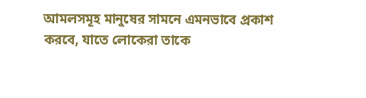আমলসমূহ মানুষের সামনে এমনভাবে প্রকাশ করবে, যাতে লোকেরা তাকে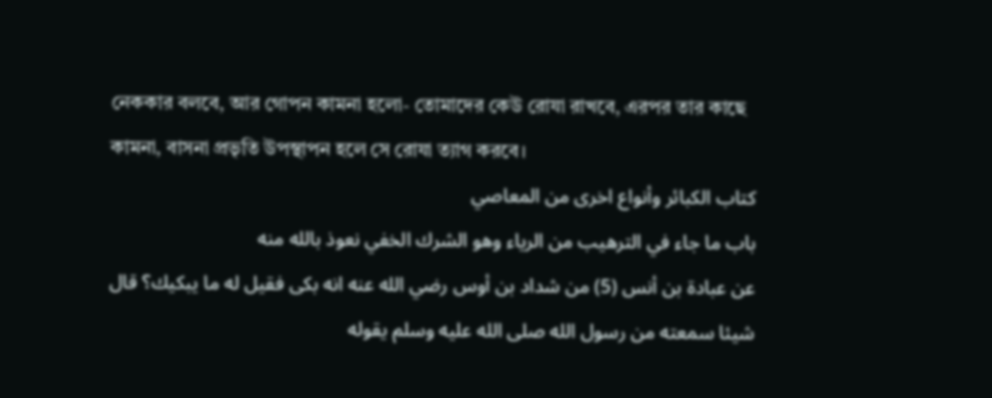নেককার বলবে, আর গোপন কামনা হলো- তোমাদের কেউ রোযা রাখবে, এরপর তার কাছে কামনা, বাসনা প্রভৃতি উপস্থাপন হলে সে রোযা ত্যাগ করবে।
كتاب الكبائر وأنواع اخرى من المعاصي
باب ما جاء في الترهيب من الرياء وهو الشرك الخفي نعوذ بالله منه
عن عبادة بن أنس (5) من شداد بن أوس رضي الله عنه انه بكى فقيل له ما يبكيك؟ قال شيئا سمعته من رسول الله صلى الله عليه وسلم يقوله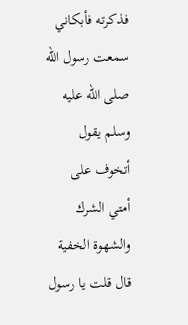فذكرته فأبكاني سمعت رسول الله صلى الله عليه وسلم يقول أتخوف على أمتي الشرك والشهوة الخفية قال قلت يا رسول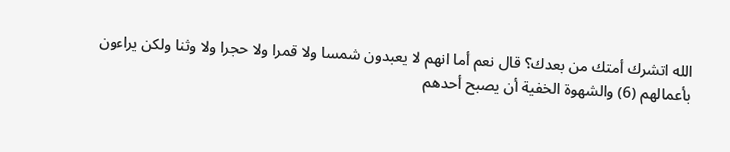الله اتشرك أمتك من بعدك؟ قال نعم أما انهم لا يعبدون شمسا ولا قمرا ولا حجرا ولا وثنا ولكن يراءون بأعمالهم (6) والشهوة الخفية أن يصبح أحدهم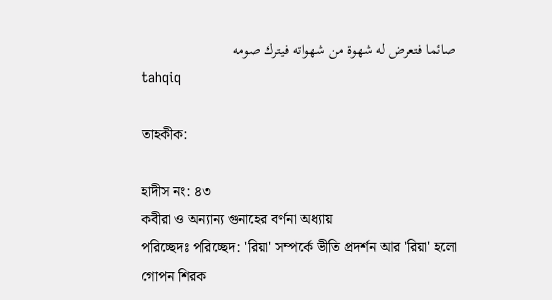صائما فتعرض له شهوة من شهواته فيترك صومه
tahqiq

তাহকীক:

হাদীস নং: ৪৩
কবীরা ও অন্যান্য গুনাহের বর্ণনা অধ্যায়
পরিচ্ছেদঃ পরিচ্ছেদ: 'রিয়া' সম্পর্কে ভীতি প্রদর্শন আর 'রিয়া' হলো গোপন শিরক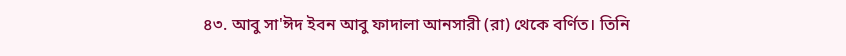৪৩. আবু সা'ঈদ ইবন আবু ফাদালা আনসারী (রা) থেকে বর্ণিত। তিনি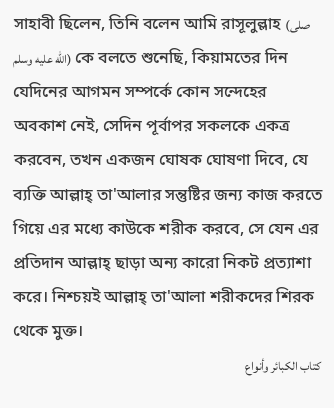সাহাবী ছিলেন, তিনি বলেন আমি রাসূলুল্লাহ (صلى الله عليه وسلم) কে বলতে শুনেছি, কিয়ামতের দিন যেদিনের আগমন সম্পর্কে কোন সন্দেহের অবকাশ নেই, সেদিন পূর্বাপর সকলকে একত্র করবেন, তখন একজন ঘোষক ঘোষণা দিবে, যে ব্যক্তি আল্লাহ্ তা'আলার সন্তুষ্টির জন্য কাজ করতে গিয়ে এর মধ্যে কাউকে শরীক করবে, সে যেন এর প্রতিদান আল্লাহ্ ছাড়া অন্য কারো নিকট প্রত্যাশা করে। নিশ্চয়ই আল্লাহ্ তা'আলা শরীকদের শিরক থেকে মুক্ত।
كتاب الكبائر وأنواع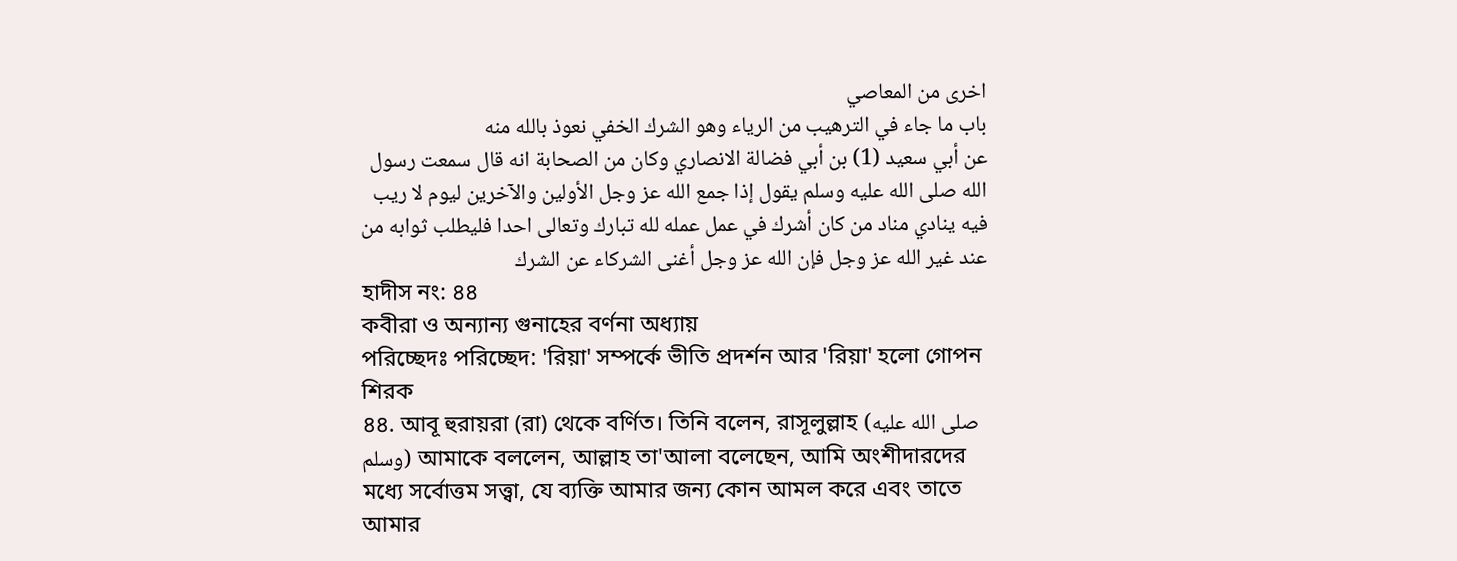اخرى من المعاصي
باب ما جاء في الترهيب من الرياء وهو الشرك الخفي نعوذ بالله منه
عن أبي سعيد (1) بن أبي فضالة الانصاري وكان من الصحابة انه قال سمعت رسول الله صلى الله عليه وسلم يقول إذا جمع الله عز وجل الأولين والآخرين ليوم لا ريب فيه ينادي مناد من كان أشرك في عمل عمله لله تبارك وتعالى احدا فليطلب ثوابه من عند غير الله عز وجل فإن الله عز وجل أغنى الشركاء عن الشرك
হাদীস নং: ৪৪
কবীরা ও অন্যান্য গুনাহের বর্ণনা অধ্যায়
পরিচ্ছেদঃ পরিচ্ছেদ: 'রিয়া' সম্পর্কে ভীতি প্রদর্শন আর 'রিয়া' হলো গোপন শিরক
৪৪. আবূ হুরায়রা (রা) থেকে বর্ণিত। তিনি বলেন, রাসূলুল্লাহ (صلى الله عليه وسلم) আমাকে বললেন, আল্লাহ তা'আলা বলেছেন, আমি অংশীদারদের মধ্যে সর্বোত্তম সত্ত্বা, যে ব্যক্তি আমার জন্য কোন আমল করে এবং তাতে আমার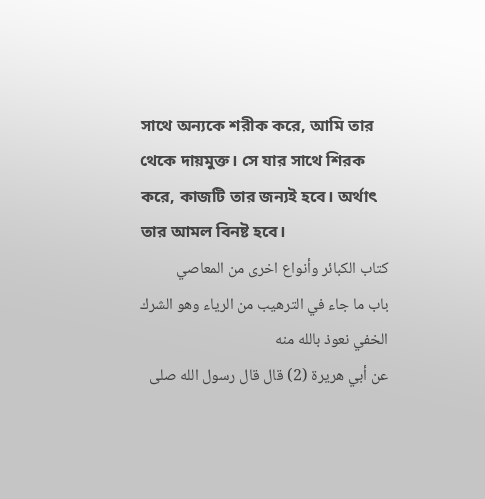সাথে অন্যকে শরীক করে, আমি তার থেকে দায়মুক্ত। সে যার সাথে শিরক করে, কাজটি তার জন্যই হবে। অর্থাৎ তার আমল বিনষ্ট হবে।
كتاب الكبائر وأنواع اخرى من المعاصي
باب ما جاء في الترهيب من الرياء وهو الشرك الخفي نعوذ بالله منه
عن أبي هريرة (2) قال قال رسول الله صلى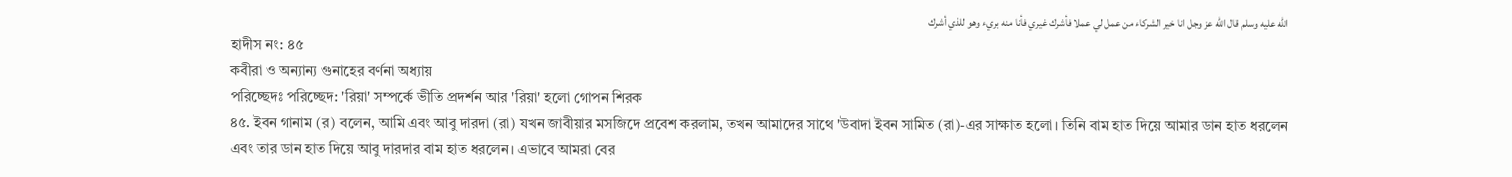الله عليه وسلم قال الله عز وجل انا خير الشركاء من عمل لي عملا فأشرك غيري فأنا منه بريء وهو للذي أشرك
হাদীস নং: ৪৫
কবীরা ও অন্যান্য গুনাহের বর্ণনা অধ্যায়
পরিচ্ছেদঃ পরিচ্ছেদ: 'রিয়া' সম্পর্কে ভীতি প্রদর্শন আর 'রিয়া' হলো গোপন শিরক
৪৫. ইবন গানাম (র) বলেন, আমি এবং আবু দারদা (রা) যখন জাবীয়ার মসজিদে প্রবেশ করলাম, তখন আমাদের সাথে 'উবাদা ইবন সামিত (রা)-এর সাক্ষাত হলো। তিনি বাম হাত দিয়ে আমার ডান হাত ধরলেন এবং তার ডান হাত দিয়ে আবু দারদার বাম হাত ধরলেন। এভাবে আমরা বের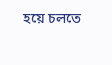হয়ে চলতে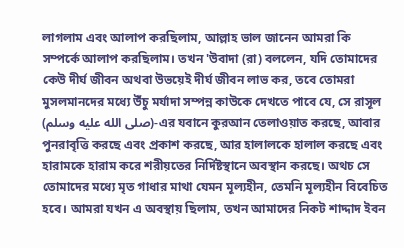লাগলাম এবং আলাপ করছিলাম, আল্লাহ ভাল জানেন আমরা কি সম্পর্কে আলাপ করছিলাম। তখন 'উবাদা (রা) বললেন, যদি তোমাদের কেউ দীর্ঘ জীবন অথবা উভয়েই দীর্ঘ জীবন লাভ কর, তবে তোমরা মুসলমানদের মধ্যে উঁচু মর্যাদা সম্পন্ন কাউকে দেখতে পাবে যে, সে রাসূল (صلى الله عليه وسلم)-এর যবানে কুরআন তেলাওয়াত করছে, আবার পুনরাবৃত্তি করছে এবং প্রকাশ করছে, আর হালালকে হালাল করছে এবং হারামকে হারাম করে শরীয়তের নির্দিষ্টস্থানে অবস্থান করছে। অথচ সে তোমাদের মধ্যে মৃত গাধার মাথা যেমন মূল্যহীন, তেমনি মূল্যহীন বিবেচিত হবে। আমরা যখন এ অবস্থায় ছিলাম, তখন আমাদের নিকট শাদ্দাদ ইবন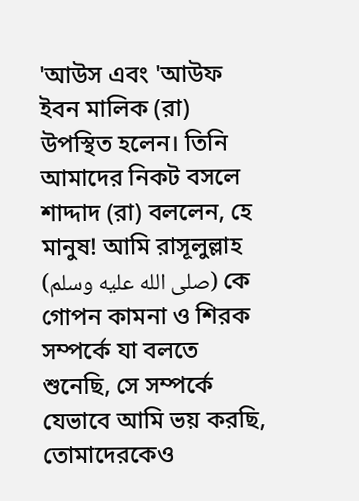'আউস এবং 'আউফ ইবন মালিক (রা) উপস্থিত হলেন। তিনি আমাদের নিকট বসলে শাদ্দাদ (রা) বললেন, হে মানুষ! আমি রাসূলুল্লাহ (صلى الله عليه وسلم) কে গোপন কামনা ও শিরক সম্পর্কে যা বলতে শুনেছি, সে সম্পর্কে যেভাবে আমি ভয় করছি, তোমাদেরকেও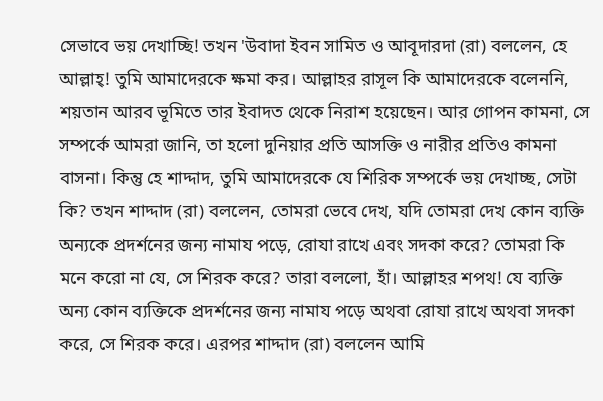সেভাবে ভয় দেখাচ্ছি! তখন 'উবাদা ইবন সামিত ও আবূদারদা (রা) বললেন, হে আল্লাহ্! তুমি আমাদেরকে ক্ষমা কর। আল্লাহর রাসূল কি আমাদেরকে বলেননি, শয়তান আরব ভূমিতে তার ইবাদত থেকে নিরাশ হয়েছেন। আর গোপন কামনা, সে সম্পর্কে আমরা জানি, তা হলো দুনিয়ার প্রতি আসক্তি ও নারীর প্রতিও কামনা বাসনা। কিন্তু হে শাদ্দাদ, তুমি আমাদেরকে যে শিরিক সম্পর্কে ভয় দেখাচ্ছ, সেটা কি? তখন শাদ্দাদ (রা) বললেন, তোমরা ভেবে দেখ, যদি তোমরা দেখ কোন ব্যক্তি অন্যকে প্রদর্শনের জন্য নামায পড়ে, রোযা রাখে এবং সদকা করে? তোমরা কি মনে করো না যে, সে শিরক করে? তারা বললো, হাঁ। আল্লাহর শপথ! যে ব্যক্তি অন্য কোন ব্যক্তিকে প্রদর্শনের জন্য নামায পড়ে অথবা রোযা রাখে অথবা সদকা করে, সে শিরক করে। এরপর শাদ্দাদ (রা) বললেন আমি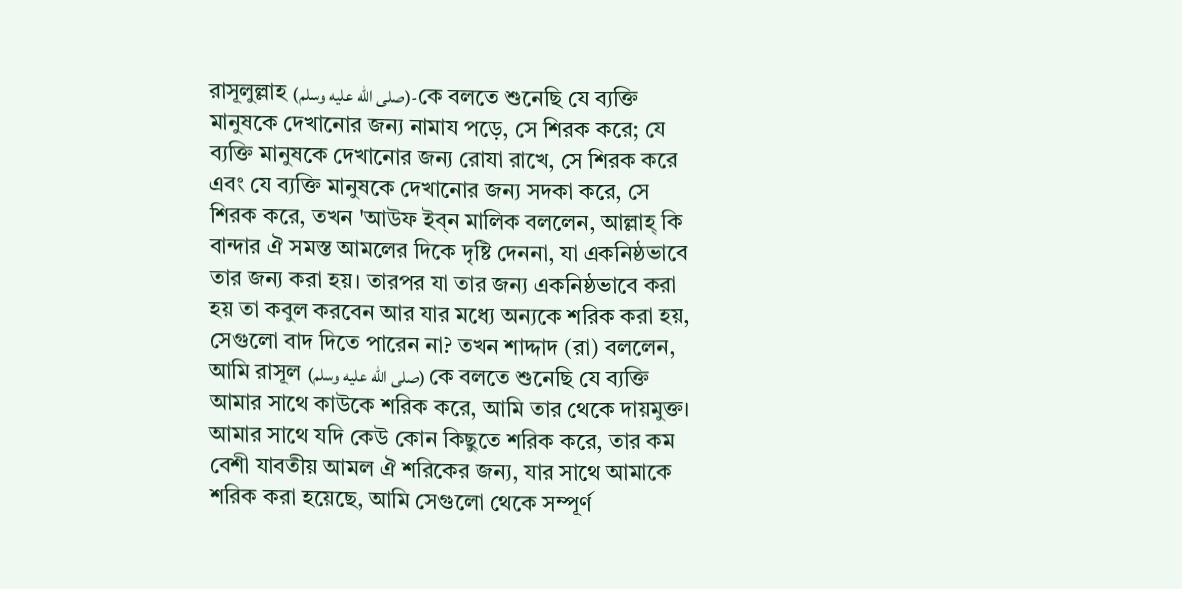রাসূলুল্লাহ (صلى الله عليه وسلم)-কে বলতে শুনেছি যে ব্যক্তি মানুষকে দেখানোর জন্য নামায পড়ে, সে শিরক করে; যে ব্যক্তি মানুষকে দেখানোর জন্য রোযা রাখে, সে শিরক করে এবং যে ব্যক্তি মানুষকে দেখানোর জন্য সদকা করে, সে শিরক করে, তখন 'আউফ ইব্‌ন মালিক বললেন, আল্লাহ্ কি বান্দার ঐ সমস্ত আমলের দিকে দৃষ্টি দেননা, যা একনিষ্ঠভাবে তার জন্য করা হয়। তারপর যা তার জন্য একনিষ্ঠভাবে করা হয় তা কবুল করবেন আর যার মধ্যে অন্যকে শরিক করা হয়, সেগুলো বাদ দিতে পারেন না? তখন শাদ্দাদ (রা) বললেন, আমি রাসূল (صلى الله عليه وسلم) কে বলতে শুনেছি যে ব্যক্তি আমার সাথে কাউকে শরিক করে, আমি তার থেকে দায়মুক্ত। আমার সাথে যদি কেউ কোন কিছুতে শরিক করে, তার কম বেশী যাবতীয় আমল ঐ শরিকের জন্য, যার সাথে আমাকে শরিক করা হয়েছে, আমি সেগুলো থেকে সম্পূর্ণ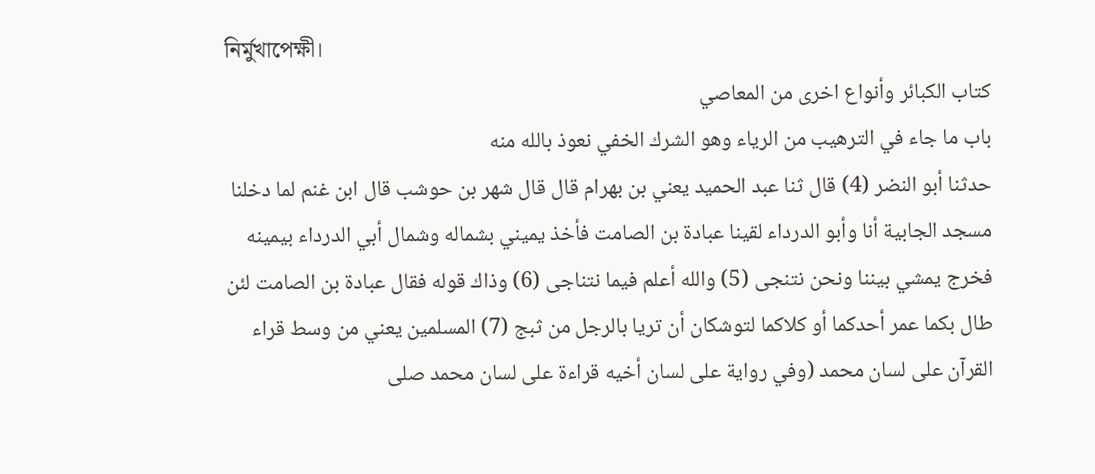নির্মুখাপেক্ষী।
كتاب الكبائر وأنواع اخرى من المعاصي
باب ما جاء في الترهيب من الرياء وهو الشرك الخفي نعوذ بالله منه
حدثنا أبو النضر (4) قال ثنا عبد الحميد يعني بن بهرام قال قال شهر بن حوشب قال ابن غنم لما دخلنا مسجد الجابية أنا وأبو الدرداء لقينا عبادة بن الصامت فأخذ يميني بشماله وشمال أبي الدرداء بيمينه فخرج يمشي بيننا ونحن نتنجى (5) والله أعلم فيما نتناجى (6) وذاك قوله فقال عبادة بن الصامت لئن طال بكما عمر أحدكما أو كلاكما لتوشكان أن تريا بالرجل من ثبج (7) المسلمين يعني من وسط قراء القرآن على لسان محمد (وفي رواية على لسان أخيه قراءة على لسان محمد صلى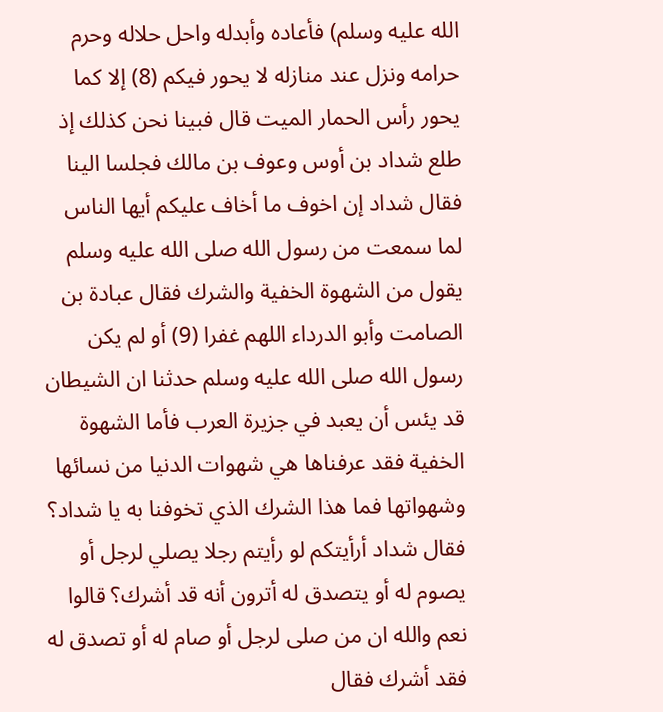الله عليه وسلم) فأعاده وأبدله واحل حلاله وحرم حرامه ونزل عند منازله لا يحور فيكم (8) إلا كما يحور رأس الحمار الميت قال فبينا نحن كذلك إذ طلع شداد بن أوس وعوف بن مالك فجلسا الينا فقال شداد إن اخوف ما أخاف عليكم أيها الناس لما سمعت من رسول الله صلى الله عليه وسلم يقول من الشهوة الخفية والشرك فقال عبادة بن الصامت وأبو الدرداء اللهم غفرا (9) أو لم يكن رسول الله صلى الله عليه وسلم حدثنا ان الشيطان قد يئس أن يعبد في جزيرة العرب فأما الشهوة الخفية فقد عرفناها هي شهوات الدنيا من نسائها وشهواتها فما هذا الشرك الذي تخوفنا به يا شداد؟ فقال شداد أرأيتكم لو رأيتم رجلا يصلي لرجل أو يصوم له أو يتصدق له أترون أنه قد أشرك؟ قالوا نعم والله ان من صلى لرجل أو صام له أو تصدق له فقد أشرك فقال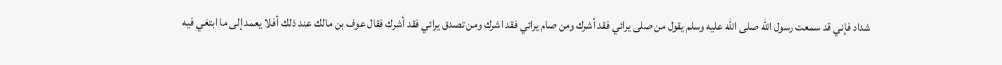شداد فإني قد سمعت رسول الله صلى الله عليه وسلم يقول من صلى يرائي فقد أشرك ومن صام يرائي فقد اشرك ومن تصدق يرائي فقد أشرك فقال عوف بن مالك عند ذلك أفلا يعمد إلى ما ابتغي فيه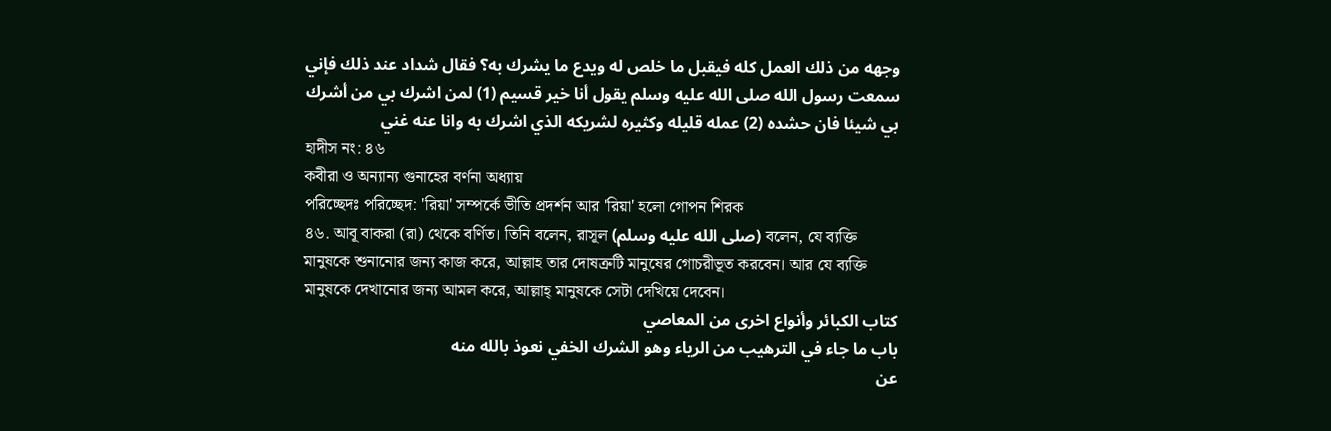وجهه من ذلك العمل كله فيقبل ما خلص له ويدع ما يشرك به؟ فقال شداد عند ذلك فإني سمعت رسول الله صلى الله عليه وسلم يقول أنا خير قسيم (1) لمن اشرك بي من أشرك بي شيئا فان حشده (2) عمله قليله وكثيره لشريكه الذي اشرك به وانا عنه غني
হাদীস নং: ৪৬
কবীরা ও অন্যান্য গুনাহের বর্ণনা অধ্যায়
পরিচ্ছেদঃ পরিচ্ছেদ: 'রিয়া' সম্পর্কে ভীতি প্রদর্শন আর 'রিয়া' হলো গোপন শিরক
৪৬. আবূ বাকরা (রা) থেকে বর্ণিত। তিনি বলেন, রাসূল (صلى الله عليه وسلم) বলেন, যে ব্যক্তি মানুষকে শুনানোর জন্য কাজ করে, আল্লাহ তার দোষত্রুটি মানুষের গোচরীভূত করবেন। আর যে ব্যক্তি মানুষকে দেখানোর জন্য আমল করে, আল্লাহ্ মানুষকে সেটা দেখিয়ে দেবেন।
كتاب الكبائر وأنواع اخرى من المعاصي
باب ما جاء في الترهيب من الرياء وهو الشرك الخفي نعوذ بالله منه
عن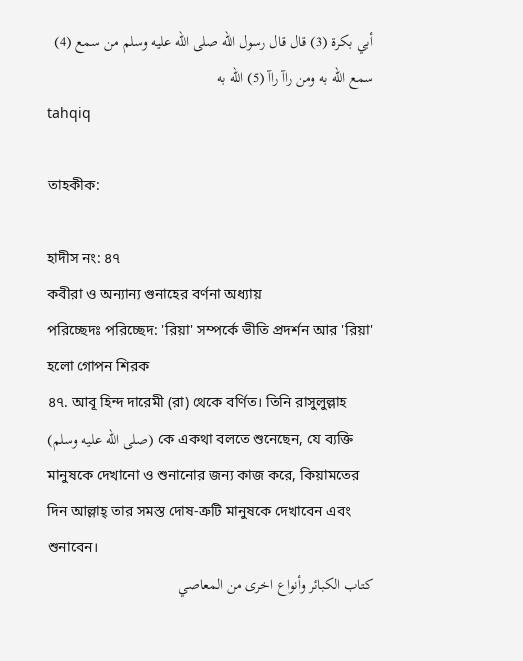أبي بكرة (3) قال قال رسول الله صلى الله عليه وسلم من سمع (4) سمع الله به ومن راآ راآ (5) الله به
tahqiq

তাহকীক:

হাদীস নং: ৪৭
কবীরা ও অন্যান্য গুনাহের বর্ণনা অধ্যায়
পরিচ্ছেদঃ পরিচ্ছেদ: 'রিয়া' সম্পর্কে ভীতি প্রদর্শন আর 'রিয়া' হলো গোপন শিরক
৪৭. আবূ হিন্দ দারেমী (রা) থেকে বর্ণিত। তিনি রাসুলুল্লাহ (صلى الله عليه وسلم) কে একথা বলতে শুনেছেন, যে ব্যক্তি মানুষকে দেখানো ও শুনানোর জন্য কাজ করে, কিয়ামতের দিন আল্লাহ্ তার সমস্ত দোষ-ত্রুটি মানুষকে দেখাবেন এবং শুনাবেন।
كتاب الكبائر وأنواع اخرى من المعاصي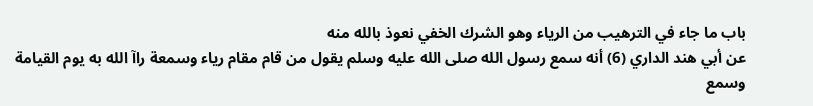باب ما جاء في الترهيب من الرياء وهو الشرك الخفي نعوذ بالله منه
عن أبي هند الداري (6) أنه سمع رسول الله صلى الله عليه وسلم يقول من قام مقام رياء وسمعة راآ الله به يوم القيامة وسمع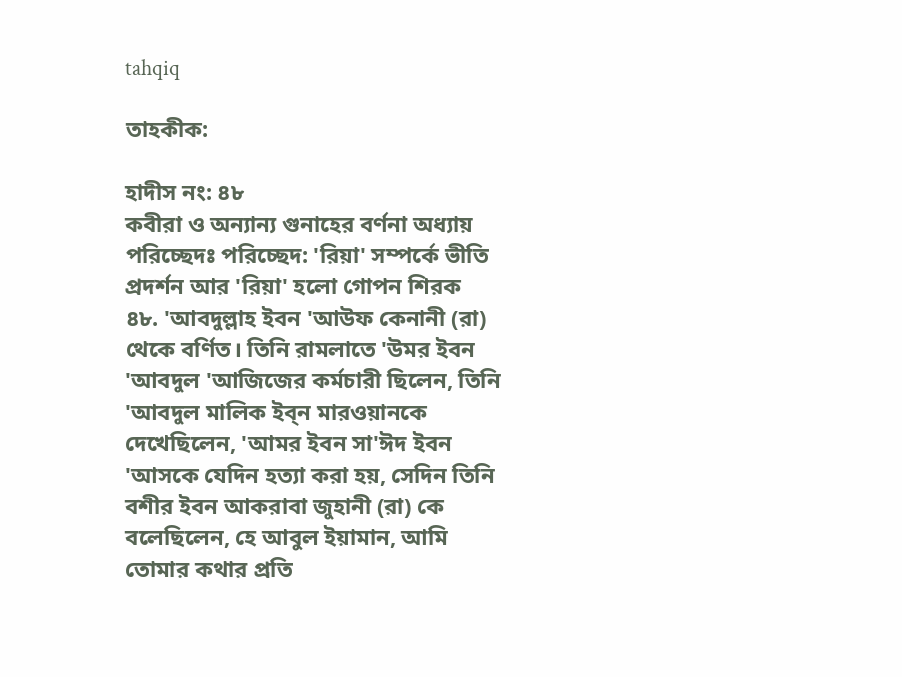tahqiq

তাহকীক:

হাদীস নং: ৪৮
কবীরা ও অন্যান্য গুনাহের বর্ণনা অধ্যায়
পরিচ্ছেদঃ পরিচ্ছেদ: 'রিয়া' সম্পর্কে ভীতি প্রদর্শন আর 'রিয়া' হলো গোপন শিরক
৪৮. 'আবদুল্লাহ ইবন 'আউফ কেনানী (রা) থেকে বর্ণিত। তিনি রামলাতে 'উমর ইবন 'আবদুল 'আজিজের কর্মচারী ছিলেন, তিনি 'আবদুল মালিক ইব্‌ন মারওয়ানকে দেখেছিলেন, 'আমর ইবন সা'ঈদ ইবন 'আসকে যেদিন হত্যা করা হয়, সেদিন তিনি বশীর ইবন আকরাবা জুহানী (রা) কে বলেছিলেন, হে আবুল ইয়ামান, আমি তোমার কথার প্রতি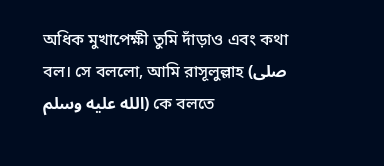অধিক মুখাপেক্ষী তুমি দাঁড়াও এবং কথা বল। সে বললো, আমি রাসূলুল্লাহ (صلى الله عليه وسلم) কে বলতে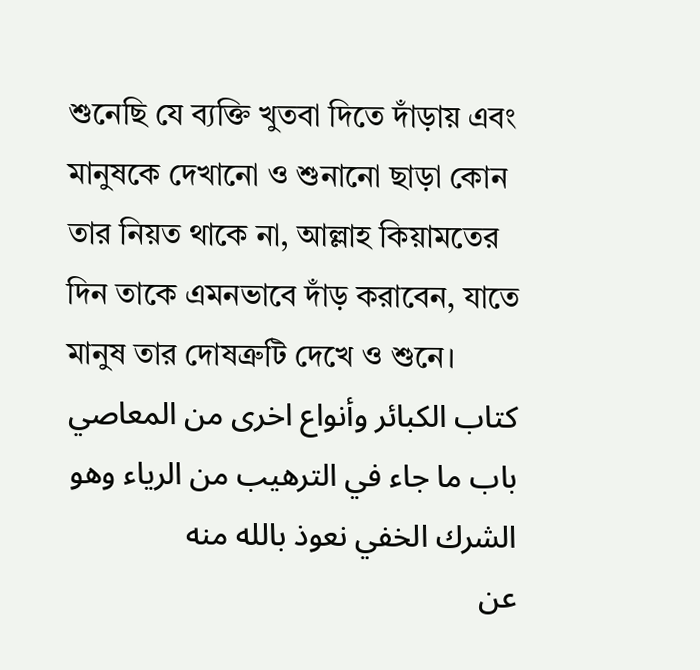শুনেছি যে ব্যক্তি খুতবা দিতে দাঁড়ায় এবং মানুষকে দেখানো ও শুনানো ছাড়া কোন তার নিয়ত থাকে না, আল্লাহ কিয়ামতের দিন তাকে এমনভাবে দাঁড় করাবেন, যাতে মানুষ তার দোষত্রুটি দেখে ও শুনে।
كتاب الكبائر وأنواع اخرى من المعاصي
باب ما جاء في الترهيب من الرياء وهو الشرك الخفي نعوذ بالله منه
عن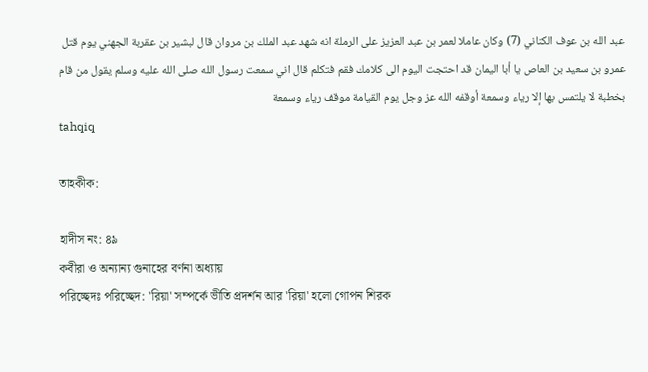عبد الله بن عوف الكناني (7) وكان عاملا لعمر بن عبد العزيز على الرملة انه شهد عبد الملك بن مروان قال لبشير بن عقربة الجهني يوم قتل عمرو بن سعيد بن العاص يا أبا اليمان قد احتجت اليوم الى كلامك فقم فتكلم قال اني سمعت رسول الله صلى الله عليه وسلم يقول من قام بخطبة لا يلتمس بها إلا رياء وسمعة أوقفه الله عز وجل يوم القيامة موقف رياء وسمعة
tahqiq

তাহকীক:

হাদীস নং: ৪৯
কবীরা ও অন্যান্য গুনাহের বর্ণনা অধ্যায়
পরিচ্ছেদঃ পরিচ্ছেদ: 'রিয়া' সম্পর্কে ভীতি প্রদর্শন আর 'রিয়া' হলো গোপন শিরক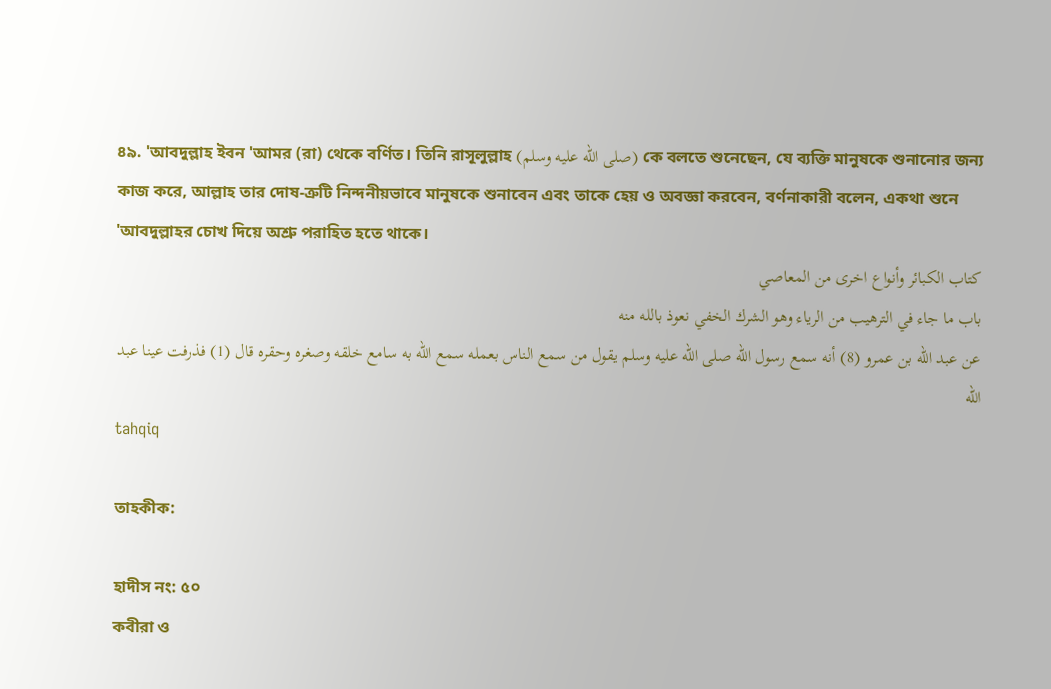৪৯. 'আবদুল্লাহ ইবন 'আমর (রা) থেকে বর্ণিত। তিনি রাসূলুল্লাহ (صلى الله عليه وسلم) কে বলতে শুনেছেন, যে ব্যক্তি মানুষকে শুনানোর জন্য কাজ করে, আল্লাহ তার দোষ-ত্রুটি নিন্দনীয়ভাবে মানুষকে শুনাবেন এবং তাকে হেয় ও অবজ্ঞা করবেন, বর্ণনাকারী বলেন, একথা শুনে 'আবদুল্লাহর চোখ দিয়ে অশ্রু পরাহিত হতে থাকে।
كتاب الكبائر وأنواع اخرى من المعاصي
باب ما جاء في الترهيب من الرياء وهو الشرك الخفي نعوذ بالله منه
عن عبد الله بن عمرو (8) أنه سمع رسول الله صلى الله عليه وسلم يقول من سمع الناس بعمله سمع الله به سامع خلقه وصغره وحقره قال (1) فذرفت عينا عبد الله
tahqiq

তাহকীক:

হাদীস নং: ৫০
কবীরা ও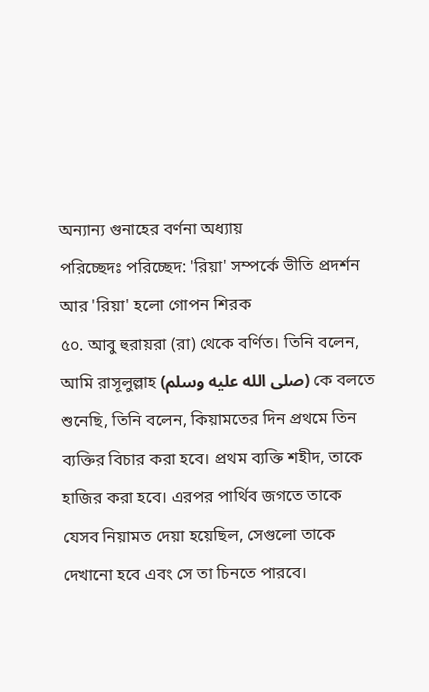অন্যান্য গুনাহের বর্ণনা অধ্যায়
পরিচ্ছেদঃ পরিচ্ছেদ: 'রিয়া' সম্পর্কে ভীতি প্রদর্শন আর 'রিয়া' হলো গোপন শিরক
৫০. আবু হুরায়রা (রা) থেকে বর্ণিত। তিনি বলেন, আমি রাসূলুল্লাহ (صلى الله عليه وسلم) কে বলতে শুনেছি, তিনি বলেন, কিয়ামতের দিন প্রথমে তিন ব্যক্তির বিচার করা হবে। প্রথম ব্যক্তি শহীদ, তাকে হাজির করা হবে। এরপর পার্থিব জগতে তাকে যেসব নিয়ামত দেয়া হয়েছিল, সেগুলো তাকে দেখানো হবে এবং সে তা চিনতে পারবে।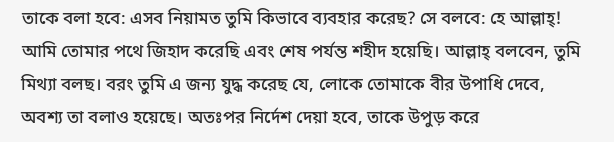তাকে বলা হবে: এসব নিয়ামত তুমি কিভাবে ব্যবহার করেছ? সে বলবে: হে আল্লাহ্! আমি তোমার পথে জিহাদ করেছি এবং শেষ পর্যন্ত শহীদ হয়েছি। আল্লাহ্ বলবেন, তুমি মিথ্যা বলছ। বরং তুমি এ জন্য যুদ্ধ করেছ যে, লোকে তোমাকে বীর উপাধি দেবে, অবশ্য তা বলাও হয়েছে। অতঃপর নির্দেশ দেয়া হবে, তাকে উপুড় করে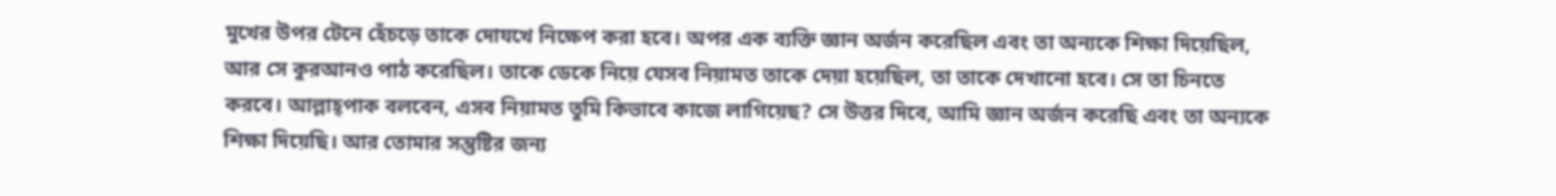মুখের উপর টেনে হেঁচড়ে তাকে দোযখে নিক্ষেপ করা হবে। অপর এক ব্যক্তি জ্ঞান অর্জন করেছিল এবং তা অন্যকে শিক্ষা দিয়েছিল, আর সে কুরআনও পাঠ করেছিল। তাকে ডেকে নিয়ে যেসব নিয়ামত তাকে দেয়া হয়েছিল, তা তাকে দেখানো হবে। সে তা চিনতে করবে। আল্লাহ্পাক বলবেন, এসব নিয়ামত তুমি কিভাবে কাজে লাগিয়েছ? সে উত্তর দিবে, আমি জ্ঞান অর্জন করেছি এবং তা অন্যকে শিক্ষা দিয়েছি। আর তোমার সন্তুষ্টির জন্য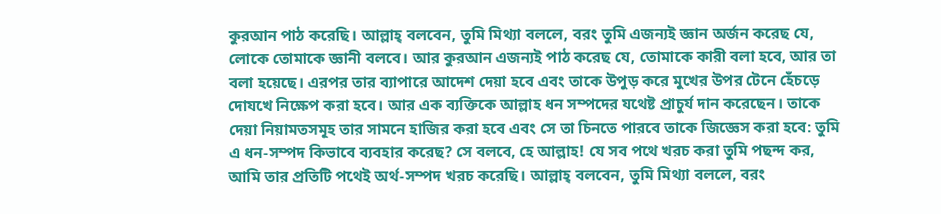কুরআন পাঠ করেছি। আল্লাহ্ বলবেন, তুমি মিথ্যা বললে, বরং তুমি এজন্যই জ্ঞান অর্জন করেছ যে, লোকে তোমাকে জ্ঞানী বলবে। আর কুরআন এজন্যই পাঠ করেছ যে, তোমাকে কারী বলা হবে, আর তা বলা হয়েছে। এরপর তার ব্যাপারে আদেশ দেয়া হবে এবং তাকে উপুড় করে মুখের উপর টেনে হেঁচড়ে দোযখে নিক্ষেপ করা হবে। আর এক ব্যক্তিকে আল্লাহ ধন সম্পদের যথেষ্ট প্রাচুর্য দান করেছেন। তাকে দেয়া নিয়ামতসমূহ তার সামনে হাজির করা হবে এবং সে তা চিনতে পারবে তাকে জিজ্ঞেস করা হবে: তুমি এ ধন-সম্পদ কিভাবে ব্যবহার করেছ? সে বলবে, হে আল্লাহ! যে সব পথে খরচ করা তুমি পছন্দ কর, আমি তার প্রতিটি পথেই অর্থ-সম্পদ খরচ করেছি। আল্লাহ্ বলবেন, তুমি মিথ্যা বললে, বরং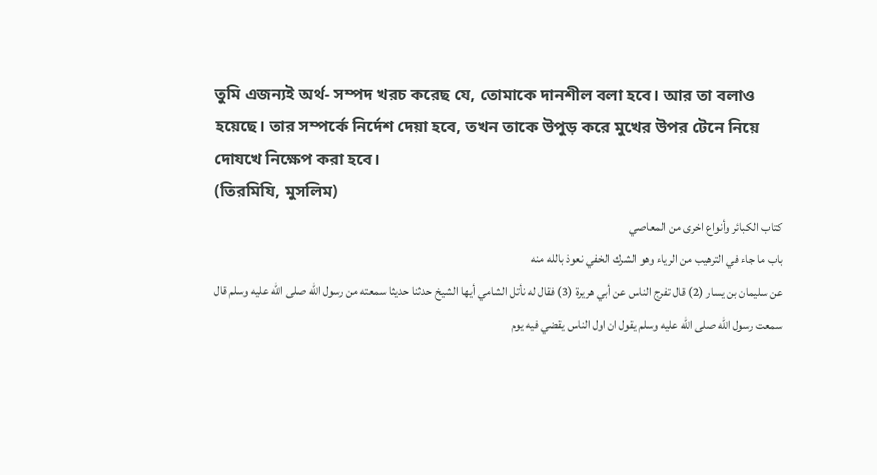তুমি এজন্যই অর্থ- সম্পদ খরচ করেছ যে, তোমাকে দানশীল বলা হবে। আর তা বলাও হয়েছে। তার সম্পর্কে নির্দেশ দেয়া হবে, তখন তাকে উপুড় করে মুখের উপর টেনে নিয়ে দোযখে নিক্ষেপ করা হবে।
(তিরমিযি, মুসলিম)
كتاب الكبائر وأنواع اخرى من المعاصي
باب ما جاء في الترهيب من الرياء وهو الشرك الخفي نعوذ بالله منه
عن سليمان بن يسار (2) قال تفرج الناس عن أبي هريرة (3) فقال له نأتل الشامي أيها الشيخ حدثنا حديثا سمعته من رسول الله صلى الله عليه وسلم قال سمعت رسول الله صلى الله عليه وسلم يقول ان اول الناس يقضي فيه يوم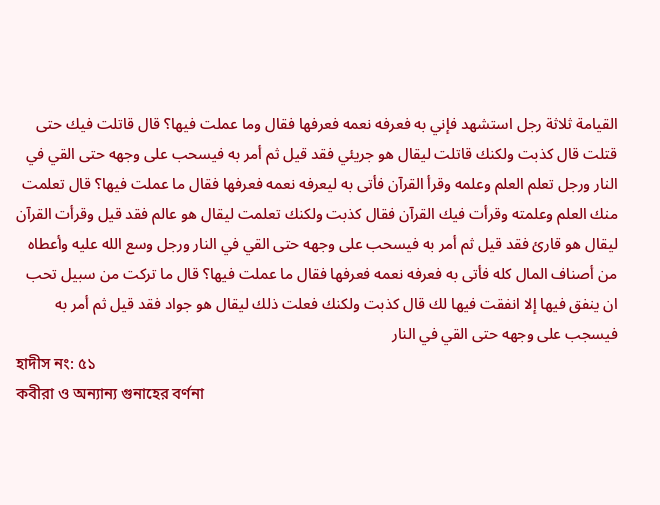القيامة ثلاثة رجل استشهد فإني به فعرفه نعمه فعرفها فقال وما عملت فيها؟ قال قاتلت فيك حتى قتلت قال كذبت ولكنك قاتلت ليقال هو جريئي فقد قيل ثم أمر به فيسحب على وجهه حتى القي في النار ورجل تعلم العلم وعلمه وقرأ القرآن فأتى به ليعرفه نعمه فعرفها فقال ما عملت فيها؟ قال تعلمت منك العلم وعلمته وقرأت فيك القرآن فقال كذبت ولكنك تعلمت ليقال هو عالم فقد قيل وقرأت القرآن ليقال هو قارئ فقد قيل ثم أمر به فيسحب على وجهه حتى القي في النار ورجل وسع الله عليه وأعطاه من أصناف المال كله فأتى به فعرفه نعمه فعرفها فقال ما عملت فيها؟ قال ما تركت من سبيل تحب ان ينفق فيها إلا انفقت فيها لك قال كذبت ولكنك فعلت ذلك ليقال هو جواد فقد قيل ثم أمر به فيسجب على وجهه حتى القي في النار
হাদীস নং: ৫১
কবীরা ও অন্যান্য গুনাহের বর্ণনা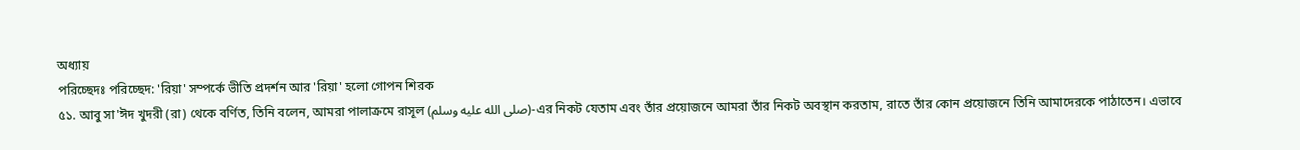অধ্যায়
পরিচ্ছেদঃ পরিচ্ছেদ: 'রিয়া' সম্পর্কে ভীতি প্রদর্শন আর 'রিয়া' হলো গোপন শিরক
৫১. আবু সা'ঈদ খুদরী (রা) থেকে বর্ণিত, তিনি বলেন, আমরা পালাক্রমে রাসূল (صلى الله عليه وسلم)-এর নিকট যেতাম এবং তাঁর প্রয়োজনে আমরা তাঁর নিকট অবস্থান করতাম, রাতে তাঁর কোন প্রয়োজনে তিনি আমাদেরকে পাঠাতেন। এভাবে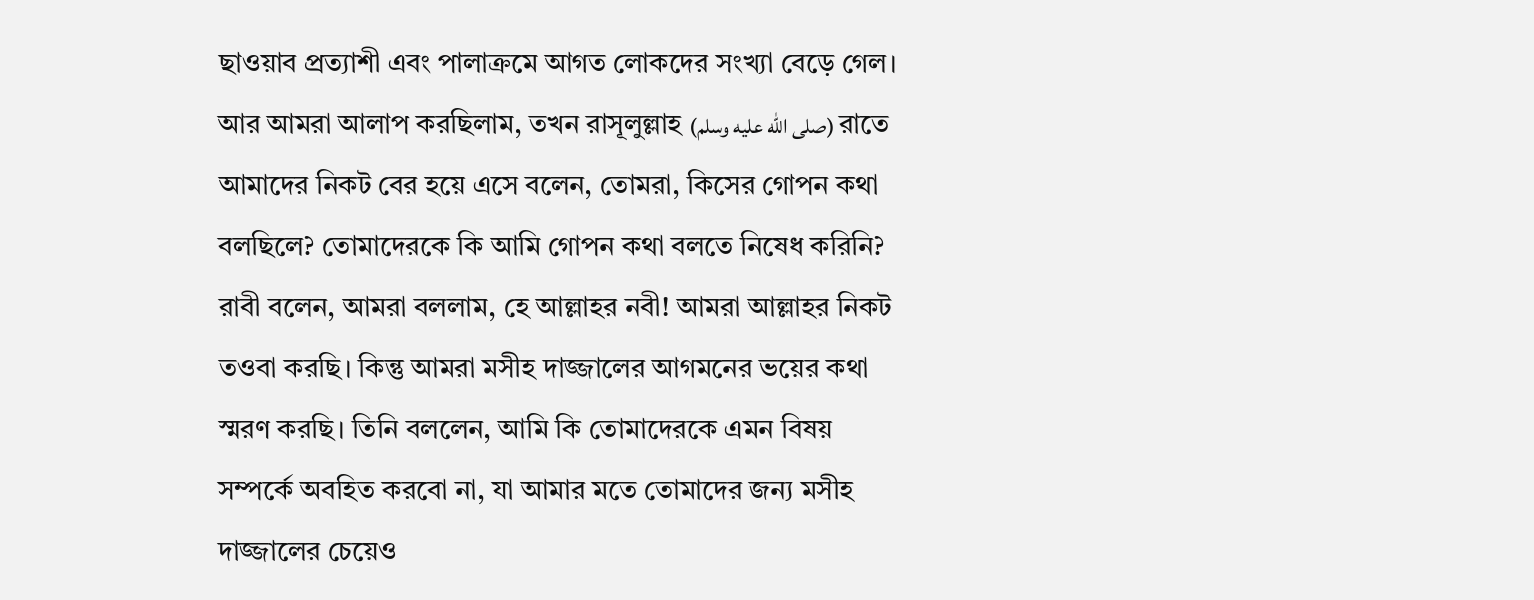ছাওয়াব প্রত্যাশী এবং পালাক্রমে আগত লোকদের সংখ্যা বেড়ে গেল। আর আমরা আলাপ করছিলাম, তখন রাসূলুল্লাহ (صلى الله عليه وسلم) রাতে আমাদের নিকট বের হয়ে এসে বলেন, তোমরা, কিসের গোপন কথা বলছিলে? তোমাদেরকে কি আমি গোপন কথা বলতে নিষেধ করিনি? রাবী বলেন, আমরা বললাম, হে আল্লাহর নবী! আমরা আল্লাহর নিকট তওবা করছি। কিন্তু আমরা মসীহ দাজ্জালের আগমনের ভয়ের কথা স্মরণ করছি। তিনি বললেন, আমি কি তোমাদেরকে এমন বিষয় সম্পর্কে অবহিত করবো না, যা আমার মতে তোমাদের জন্য মসীহ দাজ্জালের চেয়েও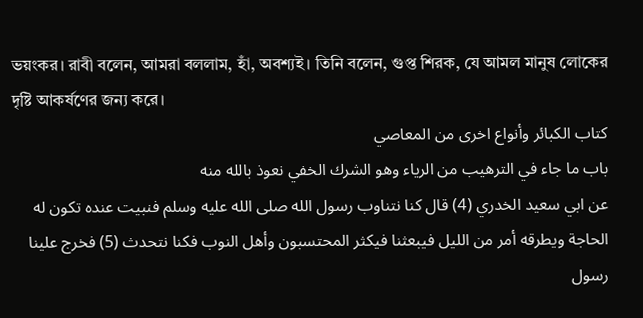ভয়ংকর। রাবী বলেন, আমরা বললাম, হাঁ, অবশ্যই। তিনি বলেন, গুপ্ত শিরক, যে আমল মানুষ লোকের দৃষ্টি আকর্ষণের জন্য করে।
كتاب الكبائر وأنواع اخرى من المعاصي
باب ما جاء في الترهيب من الرياء وهو الشرك الخفي نعوذ بالله منه
عن ابي سعيد الخدري (4) قال كنا نتناوب رسول الله صلى الله عليه وسلم فنبيت عنده تكون له الحاجة ويطرقه أمر من الليل فيبعثنا فيكثر المحتسبون وأهل النوب فكنا نتحدث (5) فخرج علينا رسول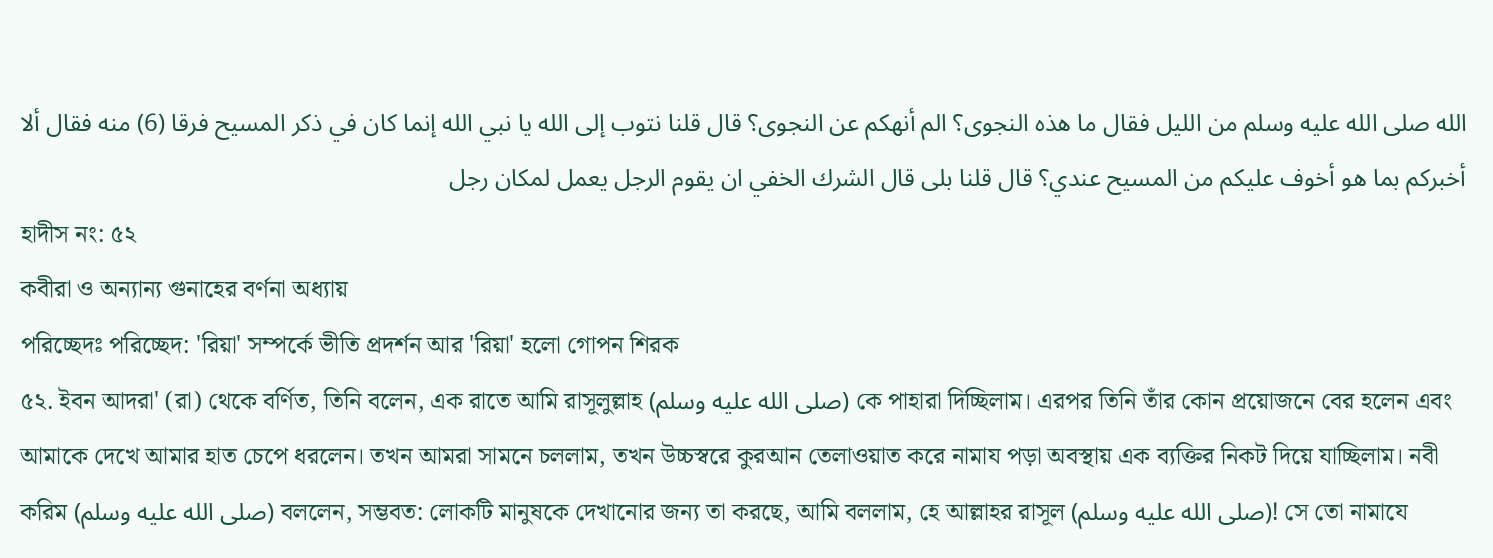الله صلى الله عليه وسلم من الليل فقال ما هذه النجوى؟ الم أنهكم عن النجوى؟ قال قلنا نتوب إلى الله يا نبي الله إنما كان في ذكر المسيح فرقا (6) منه فقال ألا أخبركم بما هو أخوف عليكم من المسيح عندي؟ قال قلنا بلى قال الشرك الخفي ان يقوم الرجل يعمل لمكان رجل
হাদীস নং: ৫২
কবীরা ও অন্যান্য গুনাহের বর্ণনা অধ্যায়
পরিচ্ছেদঃ পরিচ্ছেদ: 'রিয়া' সম্পর্কে ভীতি প্রদর্শন আর 'রিয়া' হলো গোপন শিরক
৫২. ইবন আদরা' (রা) থেকে বর্ণিত, তিনি বলেন, এক রাতে আমি রাসূলুল্লাহ (صلى الله عليه وسلم) কে পাহারা দিচ্ছিলাম। এরপর তিনি তাঁর কোন প্রয়োজনে বের হলেন এবং আমাকে দেখে আমার হাত চেপে ধরলেন। তখন আমরা সামনে চললাম, তখন উচ্চস্বরে কুরআন তেলাওয়াত করে নামায পড়া অবস্থায় এক ব্যক্তির নিকট দিয়ে যাচ্ছিলাম। নবী করিম (صلى الله عليه وسلم) বললেন, সম্ভবত: লোকটি মানুষকে দেখানোর জন্য তা করছে, আমি বললাম, হে আল্লাহর রাসূল (صلى الله عليه وسلم)! সে তো নামাযে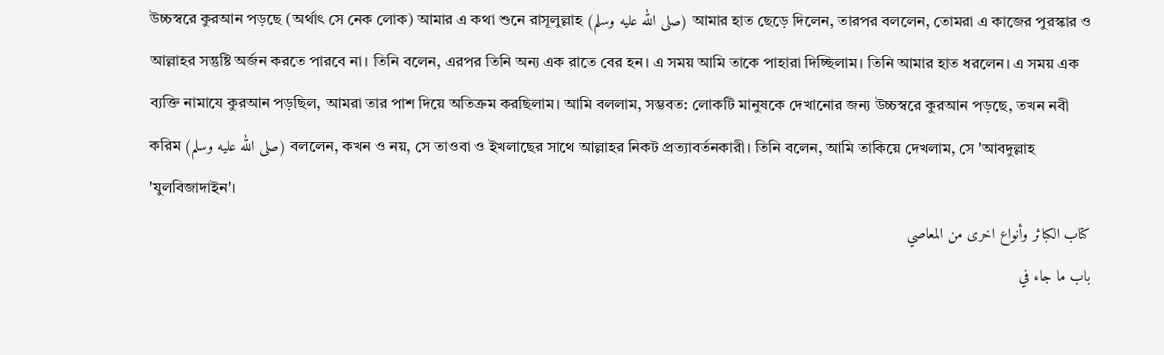উচ্চস্বরে কুরআন পড়ছে (অর্থাৎ সে নেক লোক) আমার এ কথা শুনে রাসূলুল্লাহ (صلى الله عليه وسلم) আমার হাত ছেড়ে দিলেন, তারপর বললেন, তোমরা এ কাজের পুরস্কার ও আল্লাহর সন্তুষ্টি অর্জন করতে পারবে না। তিনি বলেন, এরপর তিনি অন্য এক রাতে বের হন। এ সময় আমি তাকে পাহারা দিচ্ছিলাম। তিনি আমার হাত ধরলেন। এ সময় এক ব্যক্তি নামাযে কুরআন পড়ছিল, আমরা তার পাশ দিয়ে অতিক্রম করছিলাম। আমি বললাম, সম্ভবত: লোকটি মানুষকে দেখানোর জন্য উচ্চস্বরে কুরআন পড়ছে, তখন নবী করিম (صلى الله عليه وسلم) বললেন, কখন ও নয়, সে তাওবা ও ইখলাছের সাথে আল্লাহর নিকট প্রত্যাবর্তনকারী। তিনি বলেন, আমি তাকিয়ে দেখলাম, সে 'আবদুল্লাহ 'যুলবিজাদাইন'।
كتاب الكبائر وأنواع اخرى من المعاصي
باب ما جاء في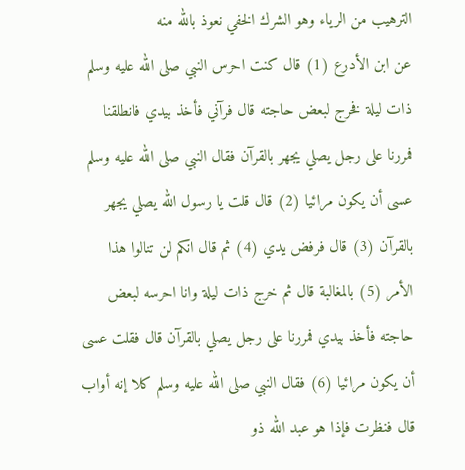الترهيب من الرياء وهو الشرك الخفي نعوذ بالله منه
عن ابن الأدرع (1) قال كنت احرس النبي صلى الله عليه وسلم ذات ليلة فخرج لبعض حاجته قال فرآني فأخذ بيدي فانطلقنا فمررنا على رجل يصلي يجهر بالقرآن فقال النبي صلى الله عليه وسلم عسى أن يكون مرائيا (2) قال قلت يا رسول الله يصلي يجهر بالقرآن (3) قال فرفض يدي (4) ثم قال انكم لن تنالوا هذا الأمر (5) بالمغالبة قال ثم خرج ذات ليلة وانا احرسه لبعض حاجته فأخذ بيدي فمررنا على رجل يصلي بالقرآن قال فقلت عسى أن يكون مرائيا (6) فقال النبي صلى الله عليه وسلم كلا إنه أواب قال فنظرت فإذا هو عبد الله ذو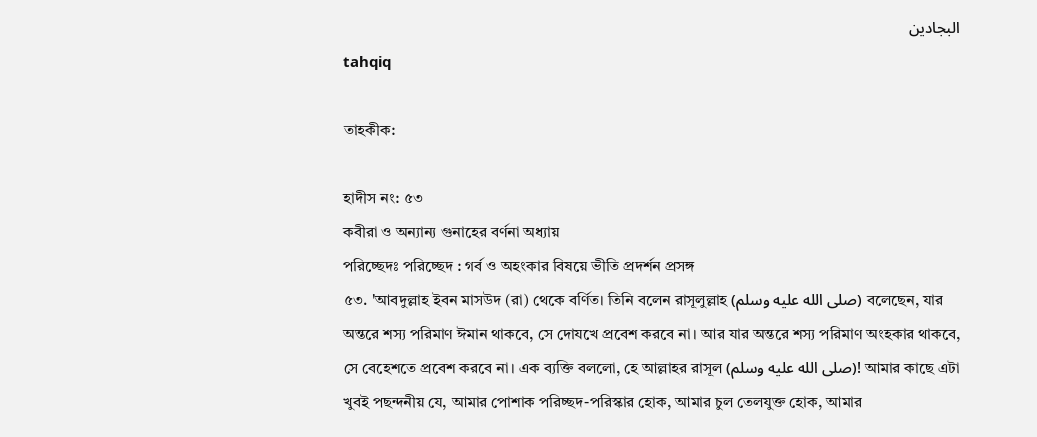البجادين
tahqiq

তাহকীক:

হাদীস নং: ৫৩
কবীরা ও অন্যান্য গুনাহের বর্ণনা অধ্যায়
পরিচ্ছেদঃ পরিচ্ছেদ : গর্ব ও অহংকার বিষয়ে ভীতি প্রদর্শন প্রসঙ্গ
৫৩. 'আবদুল্লাহ ইবন মাসউদ (রা) থেকে বর্ণিত। তিনি বলেন রাসূলুল্লাহ (صلى الله عليه وسلم) বলেছেন, যার অন্তরে শস্য পরিমাণ ঈমান থাকবে, সে দোযখে প্রবেশ করবে না। আর যার অন্তরে শস্য পরিমাণ অংহকার থাকবে, সে বেহেশতে প্রবেশ করবে না। এক ব্যক্তি বললো, হে আল্লাহর রাসূল (صلى الله عليه وسلم)! আমার কাছে এটা খুবই পছন্দনীয় যে, আমার পোশাক পরিচ্ছদ-পরিস্কার হোক, আমার চুল তেলযুক্ত হোক, আমার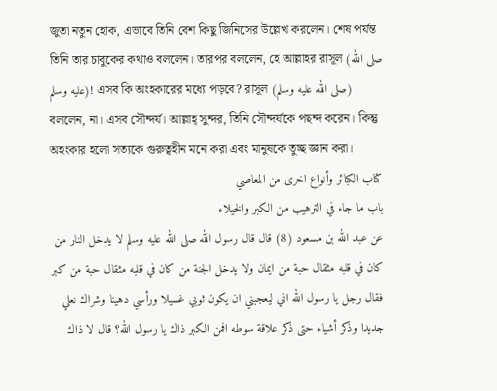জুতা নতুন হোক, এভাবে তিনি বেশ কিছু জিনিসের উল্লেখ করলেন। শেষ পর্যন্ত তিনি তার চাবুকের কথাও বললেন। তারপর বললেন, হে আল্লাহর রাসূল (صلى الله عليه وسلم)! এসব কি অংহকারের মধ্যে পড়বে? রাসূল (صلى الله عليه وسلم) বললেন, না। এসব সৌন্দর্য। আল্লাহ্ সুন্দর, তিনি সৌন্দর্যকে পছন্দ করেন। কিন্তু অহংকার হলো সত্যকে গুরুত্বহীন মনে করা এবং মানুষকে তুচ্ছ জ্ঞান করা।
كتاب الكبائر وأنواع اخرى من المعاصي
باب ما جاء في الترهيب من الكبر والخيلاء
عن عبد الله بن مسعود (8) قال قال رسول الله صلى الله عليه وسلم لا يدخل النار من كان في قلبه مثقال حبة من ايمان ولا يدخل الجنة من كان في قلبه مثقال حبة من كبر فقال رجل يا رسول الله اني ليعجبني ان يكون ثوبي غسيلا ورأسي دهينا وشراك نعلي جديدا وذكر أشياء حتى ذكر علاقة سوطه افمن الكبر ذاك يا رسول الله؟ قال لا ذاك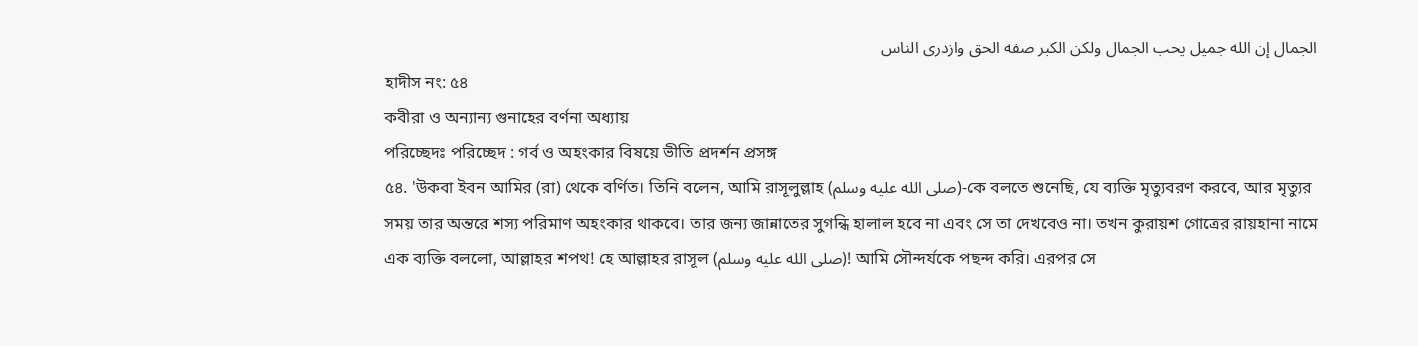الجمال إن الله جميل يحب الجمال ولكن الكبر صفه الحق وازدرى الناس
হাদীস নং: ৫৪
কবীরা ও অন্যান্য গুনাহের বর্ণনা অধ্যায়
পরিচ্ছেদঃ পরিচ্ছেদ : গর্ব ও অহংকার বিষয়ে ভীতি প্রদর্শন প্রসঙ্গ
৫৪. 'উকবা ইবন আমির (রা) থেকে বর্ণিত। তিনি বলেন, আমি রাসূলুল্লাহ (صلى الله عليه وسلم)-কে বলতে শুনেছি, যে ব্যক্তি মৃত্যুবরণ করবে, আর মৃত্যুর সময় তার অন্তরে শস্য পরিমাণ অহংকার থাকবে। তার জন্য জান্নাতের সুগন্ধি হালাল হবে না এবং সে তা দেখবেও না। তখন কুরায়শ গোত্রের রায়হানা নামে এক ব্যক্তি বললো, আল্লাহর শপথ! হে আল্লাহর রাসূল (صلى الله عليه وسلم)! আমি সৌন্দর্যকে পছন্দ করি। এরপর সে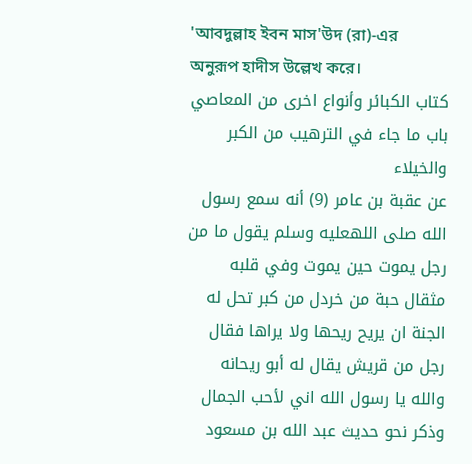'আবদুল্লাহ ইবন মাস'উদ (রা)-এর অনুরূপ হাদীস উল্লেখ করে।
كتاب الكبائر وأنواع اخرى من المعاصي
باب ما جاء في الترهيب من الكبر والخيلاء
عن عقبة بن عامر (9) أنه سمع رسول الله صلى اللهعليه وسلم يقول ما من رجل يموت حين يموت وفي قلبه مثقال حبة من خردل من كبر تحل له الجنة ان يريح ريحها ولا يراها فقال رجل من قريش يقال له أبو ريحانه والله يا رسول الله اني لأحب الجمال وذكر نحو حديث عبد الله بن مسعود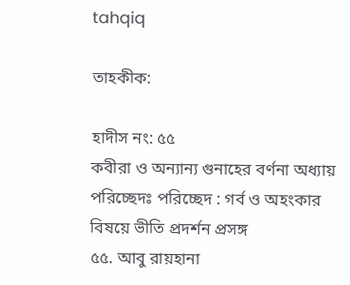tahqiq

তাহকীক:

হাদীস নং: ৫৫
কবীরা ও অন্যান্য গুনাহের বর্ণনা অধ্যায়
পরিচ্ছেদঃ পরিচ্ছেদ : গর্ব ও অহংকার বিষয়ে ভীতি প্রদর্শন প্রসঙ্গ
৫৫. আবু রায়হানা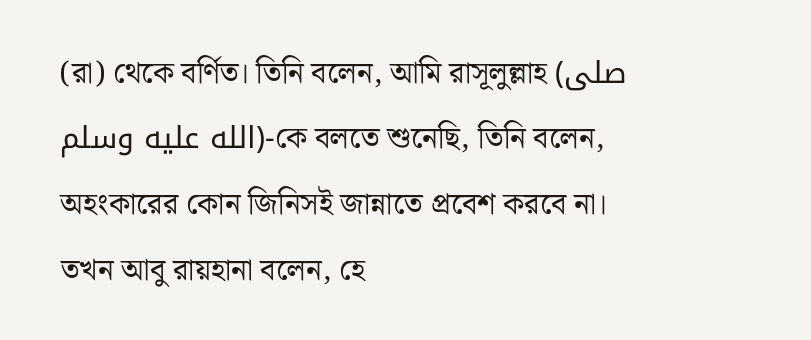(রা) থেকে বর্ণিত। তিনি বলেন, আমি রাসূলুল্লাহ (صلى الله عليه وسلم)-কে বলতে শুনেছি, তিনি বলেন, অহংকারের কোন জিনিসই জান্নাতে প্রবেশ করবে না। তখন আবু রায়হানা বলেন, হে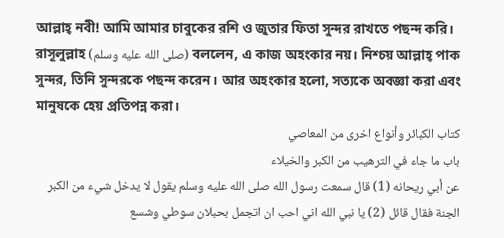আল্লাহ্ নবী! আমি আমার চাবুকের রশি ও জুতার ফিতা সুন্দর রাখতে পছন্দ করি। রাসূলুল্লাহ (صلى الله عليه وسلم) বললেন, এ কাজ অহংকার নয়। নিশ্চয় আল্লাহ্ পাক সুন্দর, তিনি সুন্দরকে পছন্দ করেন। আর অহংকার হলো, সত্যকে অবজ্ঞা করা এবং মানুষকে হেয় প্রতিপন্ন করা।
كتاب الكبائر وأنواع اخرى من المعاصي
باب ما جاء في الترهيب من الكبر والخيلاء
عن أبي ريحانه (1) قال سمعت رسول الله صلى الله عليه وسلم يقول لا يدخل شيء من الكبر الجنة فقال قائل (2) يا نبي الله اني احب ان اتجمل بحبلان سوطي وشسع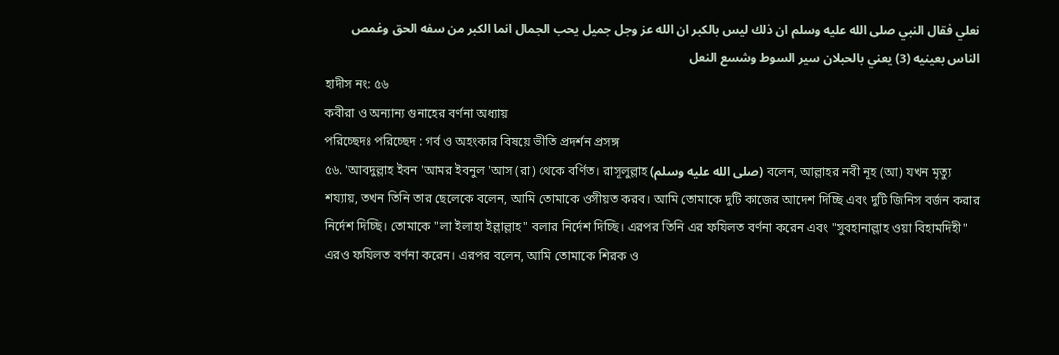نعلي فقال النبي صلى الله عليه وسلم ان ذلك ليس بالكبر ان الله عز وجل جميل يحب الجمال انما الكبر من سفه الحق وغمص الناس بعينيه (3) يعني بالحبلان سير السوط وشسع النعل
হাদীস নং: ৫৬
কবীরা ও অন্যান্য গুনাহের বর্ণনা অধ্যায়
পরিচ্ছেদঃ পরিচ্ছেদ : গর্ব ও অহংকার বিষয়ে ভীতি প্রদর্শন প্রসঙ্গ
৫৬. 'আবদুল্লাহ ইবন 'আমর ইবনুল 'আস (রা) থেকে বর্ণিত। রাসূলুল্লাহ (صلى الله عليه وسلم) বলেন, আল্লাহর নবী নূহ (আ) যখন মৃত্যু শয্যায়, তখন তিনি তার ছেলেকে বলেন, আমি তোমাকে ওসীয়ত করব। আমি তোমাকে দুটি কাজের আদেশ দিচ্ছি এবং দুটি জিনিস বর্জন করার নির্দেশ দিচ্ছি। তোমাকে "লা ইলাহা ইল্লাল্লাহ" বলার নির্দেশ দিচ্ছি। এরপর তিনি এর ফযিলত বর্ণনা করেন এবং "সুবহানাল্লাহ ওয়া বিহামদিহী" এরও ফযিলত বর্ণনা করেন। এরপর বলেন, আমি তোমাকে শিরক ও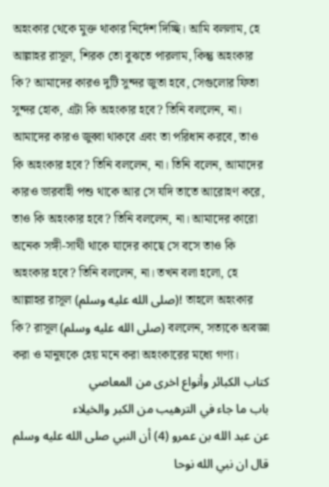অহংকার থেকে মুক্ত থাকার নির্দেশ দিচ্ছি। আমি বললাম, হে আল্লাহর রাসূল, শিরক তো বুঝতে পারলাম, কিন্তু অহংকার কি? আমাদের কারও দুটি সুন্দর জুতা হবে, সেগুলোর ফিতা সুন্দর হোক, এটা কি অহংকার হবে? তিনি বললেন, না। আমাদের কারও জুব্বা থাকবে এবং তা পরিধান করবে, তাও কি অহংকার হবে? তিনি বললেন, না। তিনি বলেন, আমাদের কারও ভারবাহী পশু থাকে আর সে যদি তাতে আরোহণ করে, তাও কি অহংকার হবে? তিনি বললেন, না। আমাদের কারো অনেক সঙ্গী-সাথী থাকে যাদের কাছে সে বসে তাও কি অহংকার হবে? তিনি বললেন, না। তখন বলা হলো, হে আল্লাহর রাসূল (صلى الله عليه وسلم)! তাহলে অহংকার কি? রাসূল (صلى الله عليه وسلم) বললেন, সত্যকে অবজ্ঞা করা ও মানুষকে হেয় মনে করা অহংকারের মধ্যে গণ্য।
كتاب الكبائر وأنواع اخرى من المعاصي
باب ما جاء في الترهيب من الكبر والخيلاء
عن عبد الله بن عمرو (4) أن النبي صلى الله عليه وسلم قال ان نبي الله نوحا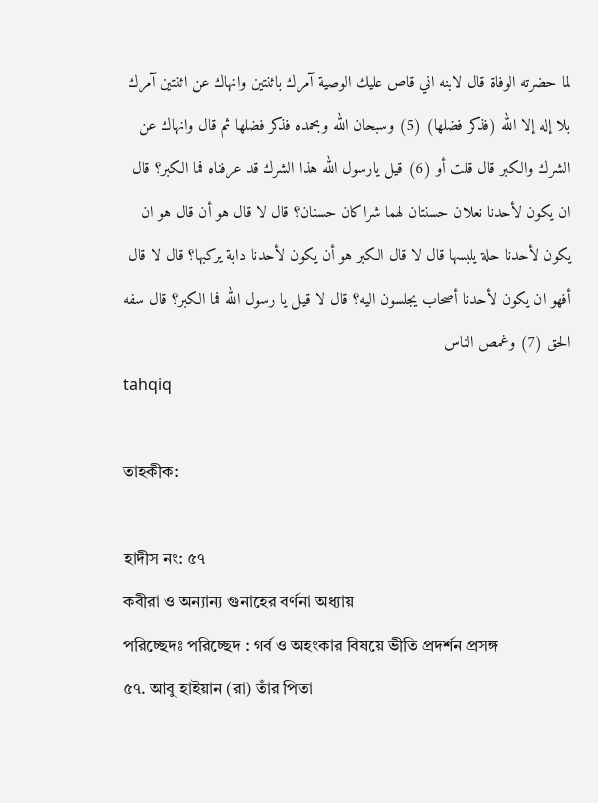لما حضرته الوفاة قال لابنه اني قاص عليك الوصية آمرك باثنتين وانهاك عن اثنتين آمرك بلا إله إلا الله (فذكر فضلها) (5) وسبحان الله وبحمده فذكر فضلها ثم قال وانهاك عن الشرك والكبر قال قلت أو (6) قيل يارسول الله هذا الشرك قد عرفناه فما الكبر؟ قال ان يكون لأحدنا نعلان حسنتان لهما شراكان حسنان؟ قال لا قال هو أن قال هو ان يكون لأحدنا حلة يلبسها قال لا قال الكبر هو أن يكون لأحدنا دابة يركبها؟ قال لا قال أفهو ان يكون لأحدنا أصحاب يجلسون اليه؟ قال لا قيل يا رسول الله فما الكبر؟ قال سفه الحق (7) وغمص الناس
tahqiq

তাহকীক:

হাদীস নং: ৫৭
কবীরা ও অন্যান্য গুনাহের বর্ণনা অধ্যায়
পরিচ্ছেদঃ পরিচ্ছেদ : গর্ব ও অহংকার বিষয়ে ভীতি প্রদর্শন প্রসঙ্গ
৫৭. আবু হাইয়‍ান (রা) তাঁর পিতা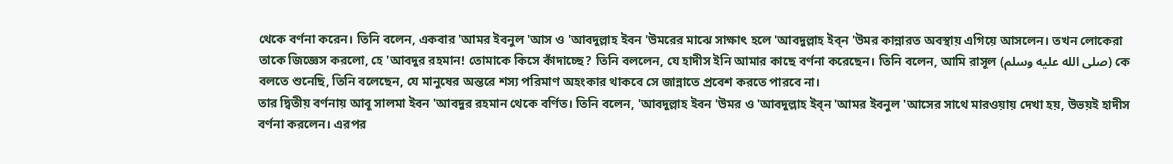থেকে বর্ণনা করেন। তিনি বলেন, একবার 'আমর ইবনুল 'আস ও 'আবদুল্লাহ ইবন 'উমরের মাঝে সাক্ষাৎ হলে 'আবদুল্লাহ ইব্‌ন 'উমর কান্নারত অবস্থায় এগিয়ে আসলেন। তখন লোকেরা তাকে জিজ্ঞেস করলো, হে 'আবদুর রহমান! তোমাকে কিসে কাঁদাচ্ছে? তিনি বললেন, যে হাদীস ইনি আমার কাছে বর্ণনা করেছেন। তিনি বলেন, আমি রাসূল (صلى الله عليه وسلم) কে বলতে শুনেছি, তিনি বলেছেন, যে মানুষের অন্তরে শস্য পরিমাণ অহংকার থাকবে সে জান্নাতে প্রবেশ করতে পারবে না।
তার দ্বিতীয় বর্ণনায় আবূ সালমা ইবন 'আবদুর রহমান থেকে বর্ণিত। তিনি বলেন, 'আবদুল্লাহ ইবন 'উমর ও 'আবদুল্লাহ ইব্‌ন 'আমর ইবনুল 'আসের সাথে মারওয়ায় দেখা হয়, উভয়ই হাদীস বর্ণনা করলেন। এরপর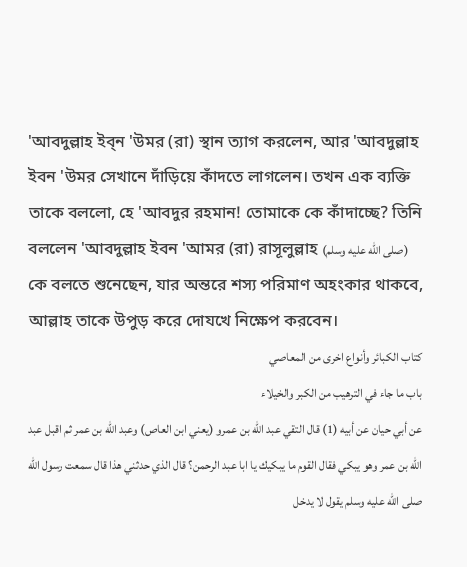'আবদুল্লাহ ইব্‌ন 'উমর (রা) স্থান ত্যাগ করলেন, আর 'আবদুল্লাহ ইবন 'উমর সেখানে দাঁড়িয়ে কাঁদতে লাগলেন। তখন এক ব্যক্তি তাকে বললো, হে 'আবদুর রহমান! তোমাকে কে কাঁদাচ্ছে? তিনি বললেন 'আবদুল্লাহ ইবন 'আমর (রা) রাসূলুল্লাহ (صلى الله عليه وسلم) কে বলতে শুনেছেন, যার অন্তরে শস্য পরিমাণ অহংকার থাকবে, আল্লাহ তাকে উপুড় করে দোযখে নিক্ষেপ করবেন।
كتاب الكبائر وأنواع اخرى من المعاصي
باب ما جاء في الترهيب من الكبر والخيلاء
عن أبي حيان عن أبيه (1) قال التقي عبد الله بن عمرو (يعني ابن العاص) وعبد الله بن عمر ثم اقبل عبد الله بن عمر وهو يبكي فقال القوم ما يبكيك يا ابا عبد الرحمن؟ قال الذي حدثني هذا قال سمعت رسول الله صلى الله عليه وسلم يقول لا يدخل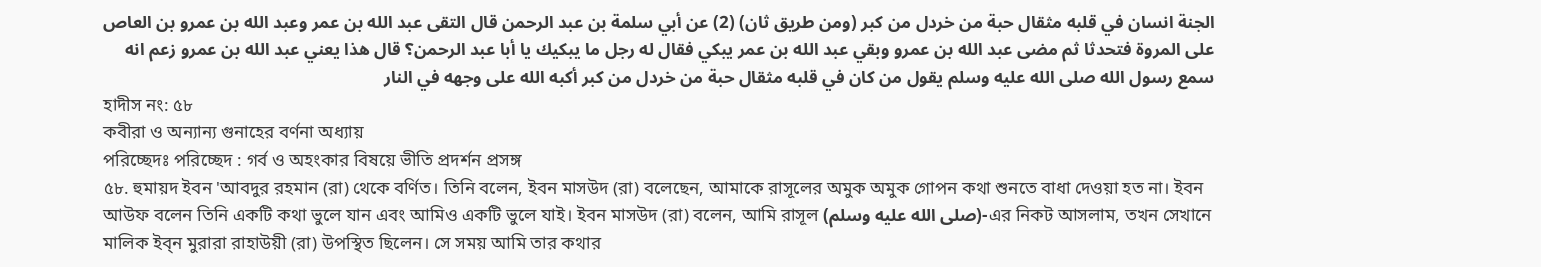الجنة انسان في قلبه مثقال حبة من خردل من كبر (ومن طريق ثان) (2) عن أبي سلمة بن عبد الرحمن قال التقى عبد الله بن عمر وعبد الله بن عمرو بن العاص على المروة فتحدثا ثم مضى عبد الله بن عمرو وبقي عبد الله بن عمر يبكي فقال له رجل ما يبكيك يا أبا عبد الرحمن؟ قال هذا يعني عبد الله بن عمرو زعم انه سمع رسول الله صلى الله عليه وسلم يقول من كان في قلبه مثقال حبة من خردل من كبر أكبه الله على وجهه في النار
হাদীস নং: ৫৮
কবীরা ও অন্যান্য গুনাহের বর্ণনা অধ্যায়
পরিচ্ছেদঃ পরিচ্ছেদ : গর্ব ও অহংকার বিষয়ে ভীতি প্রদর্শন প্রসঙ্গ
৫৮. হুমায়দ ইবন 'আবদুর রহমান (রা) থেকে বর্ণিত। তিনি বলেন, ইবন মাসউদ (রা) বলেছেন, আমাকে রাসূলের অমুক অমুক গোপন কথা শুনতে বাধা দেওয়া হত না। ইবন আউফ বলেন তিনি একটি কথা ভুলে যান এবং আমিও একটি ভুলে যাই। ইবন মাসউদ (রা) বলেন, আমি রাসূল (صلى الله عليه وسلم)-এর নিকট আসলাম, তখন সেখানে মালিক ইব্‌ন মুরারা রাহাউয়ী (রা) উপস্থিত ছিলেন। সে সময় আমি তার কথার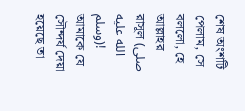শেষ অংশটি পেলাম, সে বললো, হে আল্লাহর রাসূল (صلى الله عليه وسلم)! আমাকে যে সৌন্দর্য দেয়া হয়েছে তা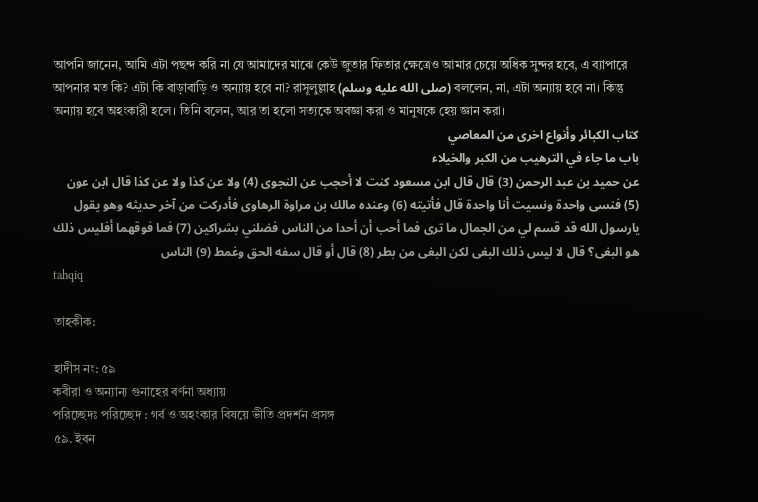আপনি জানেন, আমি এটা পছন্দ করি না যে আমাদের মাঝে কেউ জুতার ফিতার ক্ষেত্রেও আমার চেয়ে অধিক সুন্দর হবে, এ ব্যাপারে আপনার মত কি? এটা কি বাড়াবাড়ি ও অন্যায় হবে না? রাসূলুল্লাহ (صلى الله عليه وسلم) বললেন, না, এটা অন্যায় হবে না। কিন্তু অন্যায় হবে অহংকারী হলে। তিনি বলেন, আর তা হলো সত্যকে অবজ্ঞা করা ও মানুষকে হেয় জ্ঞান করা।
كتاب الكبائر وأنواع اخرى من المعاصي
باب ما جاء في الترهيب من الكبر والخيلاء
عن حميد بن عبد الرحمن (3) قال قال ابن مسعود كنت لا أحجب عن النجوى (4) ولا عن كذا ولا عن كذا قال ابن عون (5) فنسى واحدة ونسيت أنا واحدة قال فأتيته (6) وعنده مالك بن مراوة الرهاوى فأدركت من آخر حديثه وهو يقول يارسول الله قد قسم لي من الجمال ما ترى فما أحب أن أحدا من الناس فضلني بشراكين (7) فما فوقهما أفليس ذلك هو البغى؟ قال لا ليس ذلك البغى لكن البغى من بطر (8) قال أو قال سفه الحق وغمط (9) الناس
tahqiq

তাহকীক:

হাদীস নং: ৫৯
কবীরা ও অন্যান্য গুনাহের বর্ণনা অধ্যায়
পরিচ্ছেদঃ পরিচ্ছেদ : গর্ব ও অহংকার বিষয়ে ভীতি প্রদর্শন প্রসঙ্গ
৫৯. ইবন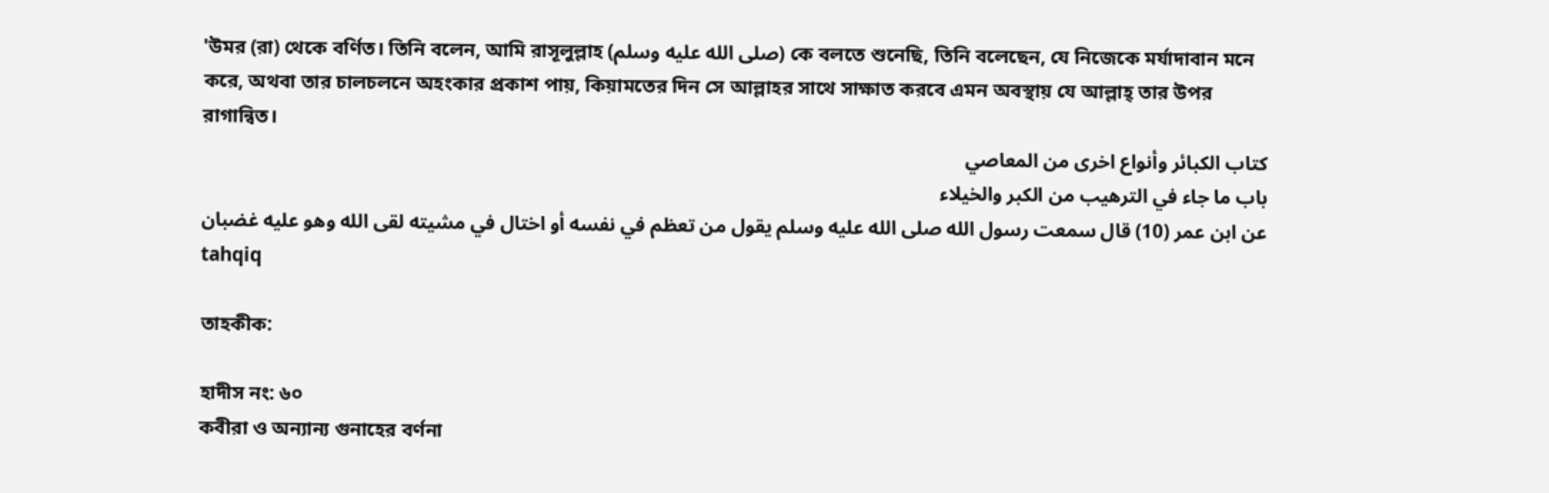'উমর (রা) থেকে বর্ণিত। তিনি বলেন, আমি রাসূলুল্লাহ (صلى الله عليه وسلم) কে বলতে শুনেছি, তিনি বলেছেন, যে নিজেকে মর্যাদাবান মনে করে, অথবা তার চালচলনে অহংকার প্রকাশ পায়, কিয়ামতের দিন সে আল্লাহর সাথে সাক্ষাত করবে এমন অবস্থায় যে আল্লাহ্ তার উপর রাগান্বিত।
كتاب الكبائر وأنواع اخرى من المعاصي
باب ما جاء في الترهيب من الكبر والخيلاء
عن ابن عمر (10) قال سمعت رسول الله صلى الله عليه وسلم يقول من تعظم في نفسه أو اختال في مشيته لقى الله وهو عليه غضبان
tahqiq

তাহকীক:

হাদীস নং: ৬০
কবীরা ও অন্যান্য গুনাহের বর্ণনা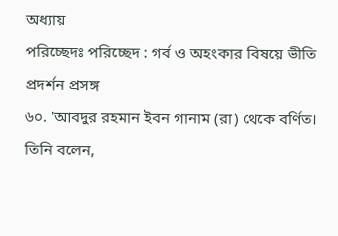অধ্যায়
পরিচ্ছেদঃ পরিচ্ছেদ : গর্ব ও অহংকার বিষয়ে ভীতি প্রদর্শন প্রসঙ্গ
৬০. 'আবদুর রহমান ইবন গানাম (রা) থেকে বর্ণিত। তিনি বলেন,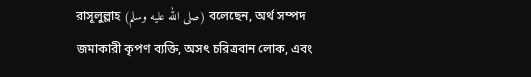রাসূলুল্লাহ (صلى الله عليه وسلم) বলেছেন, অর্থ সম্পদ জমাকারী কৃপণ ব্যক্তি, অসৎ চরিত্রবান লোক, এবং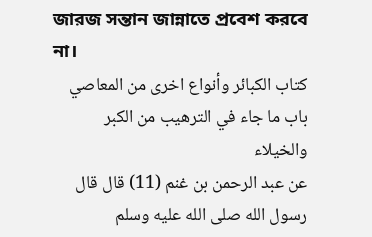জারজ সন্তান জান্নাতে প্রবেশ করবে না।
كتاب الكبائر وأنواع اخرى من المعاصي
باب ما جاء في الترهيب من الكبر والخيلاء
عن عبد الرحمن بن غنم (11) قال قال رسول الله صلى الله عليه وسلم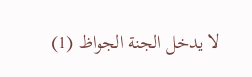لا يدخل الجنة الجواظ (1)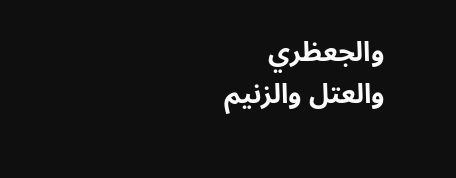والجعظري والعتل والزنيم